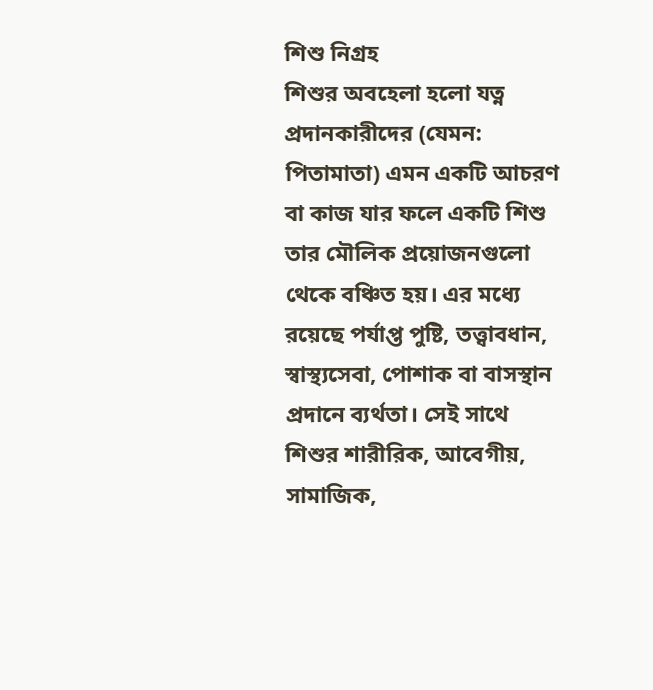শিশু নিগ্রহ
শিশুর অবহেলা হলো যত্ন প্রদানকারীদের (যেমন: পিতামাতা) এমন একটি আচরণ বা কাজ যার ফলে একটি শিশু তার মৌলিক প্রয়োজনগুলো থেকে বঞ্চিত হয়। এর মধ্যে রয়েছে পর্যাপ্ত পুষ্টি, তত্ত্বাবধান, স্বাস্থ্যসেবা, পোশাক বা বাসস্থান প্রদানে ব্যর্থতা। সেই সাথে শিশুর শারীরিক, আবেগীয়, সামাজিক,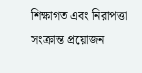শিক্ষাগত এবং নিরাপত্তা সংক্রান্ত প্রয়োজন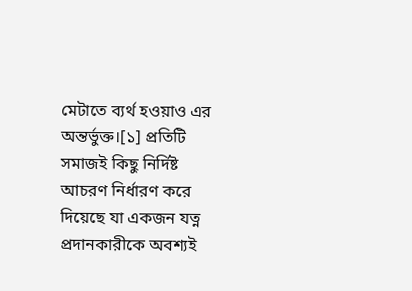মেটাতে ব্যর্থ হওয়াও এর অন্তর্ভুক্ত।[১] প্রতিটি সমাজই কিছু নির্দিষ্ট আচরণ নির্ধারণ করে দিয়েছে যা একজন যত্ন প্রদানকারীকে অবশ্যই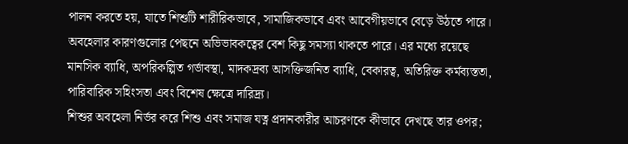পালন করতে হয়, যাতে শিশুটি শারীরিকভাবে, সামাজিকভাবে এবং আবেগীয়ভাবে বেড়ে উঠতে পারে। অবহেলার কারণগুলোর পেছনে অভিভাবকত্বের বেশ কিছু সমস্যা থাকতে পারে। এর মধ্যে রয়েছে মানসিক ব্যাধি, অপরিকল্পিত গর্ভাবস্থা, মাদকদ্রব্য আসক্তিজনিত ব্যাধি, বেকারত্ব, অতিরিক্ত কর্মব্যস্ততা, পারিবারিক সহিংসতা এবং বিশেষ ক্ষেত্রে দারিদ্র্য।
শিশুর অবহেলা নির্ভর করে শিশু এবং সমাজ যত্ন প্রদানকারীর আচরণকে কীভাবে দেখছে তার ওপর;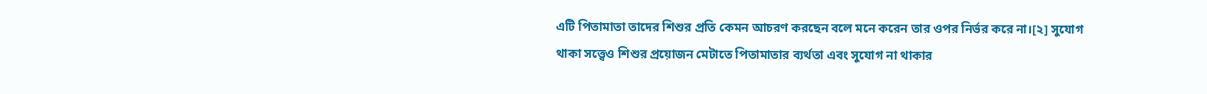এটি পিতামাতা তাদের শিশুর প্রতি কেমন আচরণ করছেন বলে মনে করেন তার ওপর নির্ভর করে না।[২] সুযোগ থাকা সত্ত্বেও শিশুর প্রয়োজন মেটাতে পিতামাতার ব্যর্থতা এবং সুযোগ না থাকার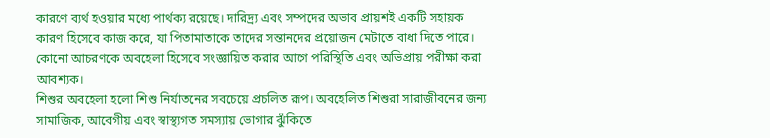কারণে ব্যর্থ হওয়ার মধ্যে পার্থক্য রয়েছে। দারিদ্র্য এবং সম্পদের অভাব প্রায়শই একটি সহায়ক কারণ হিসেবে কাজ করে, যা পিতামাতাকে তাদের সন্তানদের প্রয়োজন মেটাতে বাধা দিতে পারে। কোনো আচরণকে অবহেলা হিসেবে সংজ্ঞায়িত করার আগে পরিস্থিতি এবং অভিপ্রায় পরীক্ষা করা আবশ্যক।
শিশুর অবহেলা হলো শিশু নির্যাতনের সবচেয়ে প্রচলিত রূপ। অবহেলিত শিশুরা সারাজীবনের জন্য সামাজিক, আবেগীয় এবং স্বাস্থ্যগত সমস্যায় ভোগার ঝুঁকিতে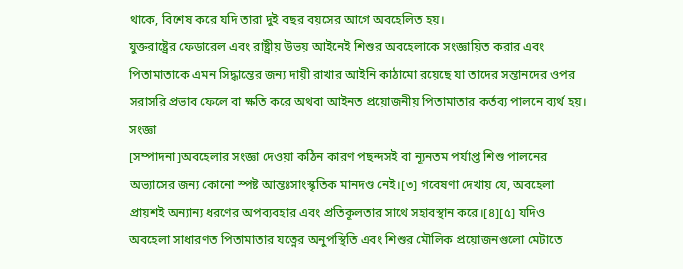থাকে, বিশেষ করে যদি তারা দুই বছর বয়সের আগে অবহেলিত হয়।
যুক্তরাষ্ট্রের ফেডারেল এবং রাষ্ট্রীয় উভয় আইনেই শিশুর অবহেলাকে সংজ্ঞায়িত করার এবং পিতামাতাকে এমন সিদ্ধান্তের জন্য দায়ী রাখার আইনি কাঠামো রয়েছে যা তাদের সন্তানদের ওপর সরাসরি প্রভাব ফেলে বা ক্ষতি করে অথবা আইনত প্রয়োজনীয় পিতামাতার কর্তব্য পালনে ব্যর্থ হয়।
সংজ্ঞা
[সম্পাদনা]অবহেলার সংজ্ঞা দেওয়া কঠিন কারণ পছন্দসই বা ন্যূনতম পর্যাপ্ত শিশু পালনের অভ্যাসের জন্য কোনো স্পষ্ট আন্তঃসাংস্কৃতিক মানদণ্ড নেই।[৩] গবেষণা দেখায় যে, অবহেলা প্রায়শই অন্যান্য ধরণের অপব্যবহার এবং প্রতিকূলতার সাথে সহাবস্থান করে।[৪][৫] যদিও অবহেলা সাধারণত পিতামাতার যত্নের অনুপস্থিতি এবং শিশুর মৌলিক প্রয়োজনগুলো মেটাতে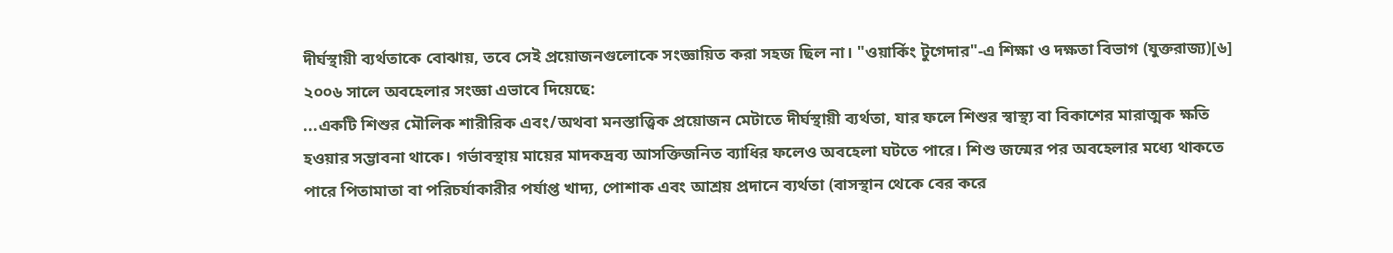দীর্ঘস্থায়ী ব্যর্থতাকে বোঝায়, তবে সেই প্রয়োজনগুলোকে সংজ্ঞায়িত করা সহজ ছিল না। "ওয়ার্কিং টুগেদার"-এ শিক্ষা ও দক্ষতা বিভাগ (যুক্তরাজ্য)[৬] ২০০৬ সালে অবহেলার সংজ্ঞা এভাবে দিয়েছে:
...একটি শিশুর মৌলিক শারীরিক এবং/অথবা মনস্তাত্ত্বিক প্রয়োজন মেটাতে দীর্ঘস্থায়ী ব্যর্থতা, যার ফলে শিশুর স্বাস্থ্য বা বিকাশের মারাত্মক ক্ষতি হওয়ার সম্ভাবনা থাকে। গর্ভাবস্থায় মায়ের মাদকদ্রব্য আসক্তিজনিত ব্যাধির ফলেও অবহেলা ঘটতে পারে। শিশু জন্মের পর অবহেলার মধ্যে থাকতে পারে পিতামাতা বা পরিচর্যাকারীর পর্যাপ্ত খাদ্য, পোশাক এবং আশ্রয় প্রদানে ব্যর্থতা (বাসস্থান থেকে বের করে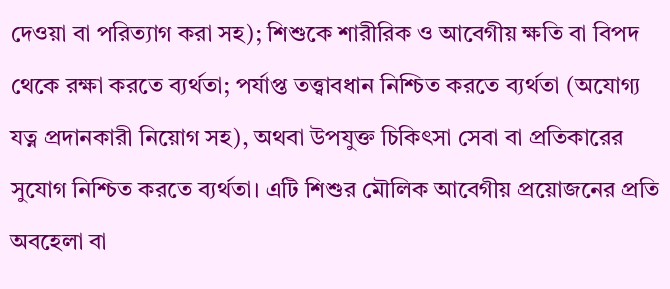দেওয়া বা পরিত্যাগ করা সহ); শিশুকে শারীরিক ও আবেগীয় ক্ষতি বা বিপদ থেকে রক্ষা করতে ব্যর্থতা; পর্যাপ্ত তত্ত্বাবধান নিশ্চিত করতে ব্যর্থতা (অযোগ্য যত্ন প্রদানকারী নিয়োগ সহ), অথবা উপযুক্ত চিকিৎসা সেবা বা প্রতিকারের সুযোগ নিশ্চিত করতে ব্যর্থতা। এটি শিশুর মৌলিক আবেগীয় প্রয়োজনের প্রতি অবহেলা বা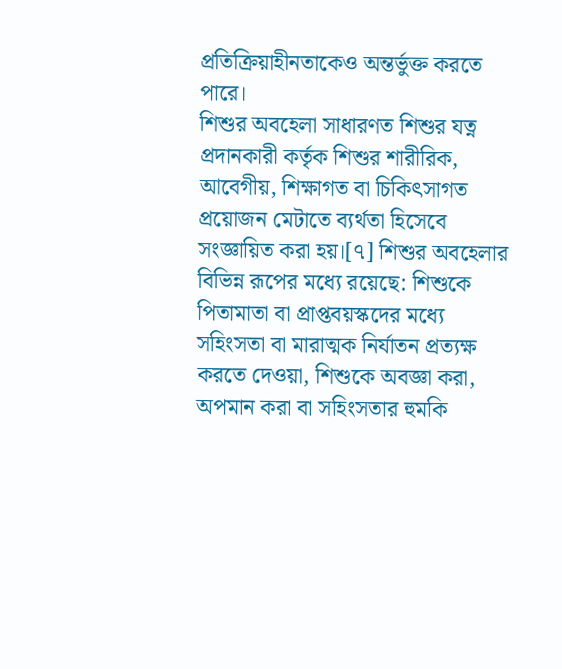প্রতিক্রিয়াহীনতাকেও অন্তর্ভুক্ত করতে পারে।
শিশুর অবহেলা সাধারণত শিশুর যত্ন প্রদানকারী কর্তৃক শিশুর শারীরিক, আবেগীয়, শিক্ষাগত বা চিকিৎসাগত প্রয়োজন মেটাতে ব্যর্থতা হিসেবে সংজ্ঞায়িত করা হয়।[৭] শিশুর অবহেলার বিভিন্ন রূপের মধ্যে রয়েছে: শিশুকে পিতামাতা বা প্রাপ্তবয়স্কদের মধ্যে সহিংসতা বা মারাত্মক নির্যাতন প্রত্যক্ষ করতে দেওয়া, শিশুকে অবজ্ঞা করা, অপমান করা বা সহিংসতার হুমকি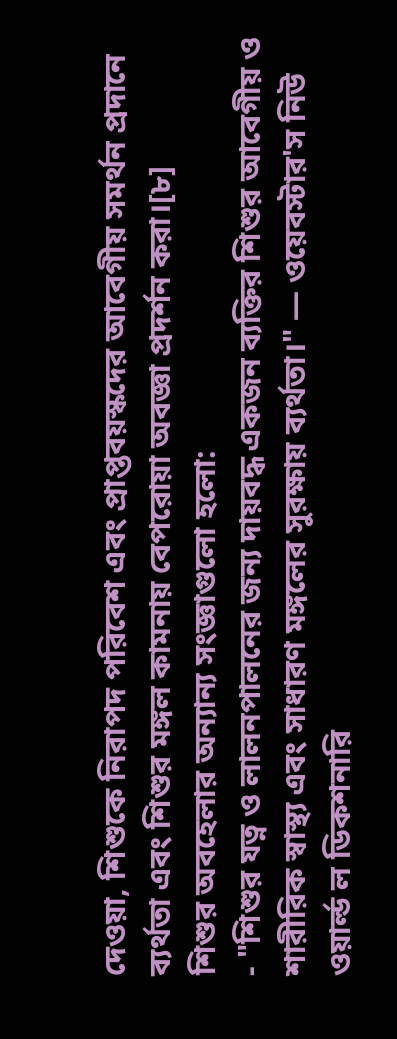দেওয়া, শিশুকে নিরাপদ পরিবেশ এবং প্রাপ্তবয়স্কদের আবেগীয় সমর্থন প্রদানে ব্যর্থতা এবং শিশুর মঙ্গল কামনায় বেপরোয়া অবজ্ঞা প্রদর্শন করা।[৮]
শিশুর অবহেলার অন্যান্য সংজ্ঞাগুলো হলো:
- "শিশুর যত্ন ও লালনপালনের জন্য দায়বদ্ধ একজন ব্যক্তির শিশুর আবেগীয় ও শারীরিক স্বাস্থ্য এবং সাধারণ মঙ্গলের সুরক্ষায় ব্যর্থতা।" — ওয়েবস্টার'স নিউ ওয়ার্ল্ড ল ডিকশনারি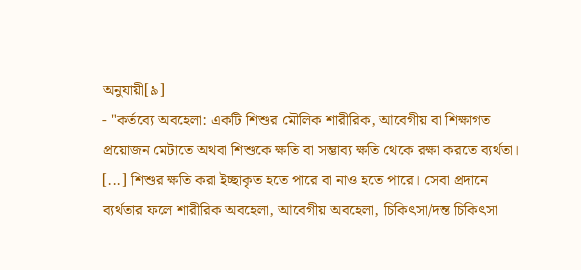অনুযায়ী[৯]
- "কর্তব্যে অবহেলা: একটি শিশুর মৌলিক শারীরিক, আবেগীয় বা শিক্ষাগত প্রয়োজন মেটাতে অথবা শিশুকে ক্ষতি বা সম্ভাব্য ক্ষতি থেকে রক্ষা করতে ব্যর্থতা। [...] শিশুর ক্ষতি করা ইচ্ছাকৃত হতে পারে বা নাও হতে পারে। সেবা প্রদানে ব্যর্থতার ফলে শারীরিক অবহেলা, আবেগীয় অবহেলা, চিকিৎসা/দন্ত চিকিৎসা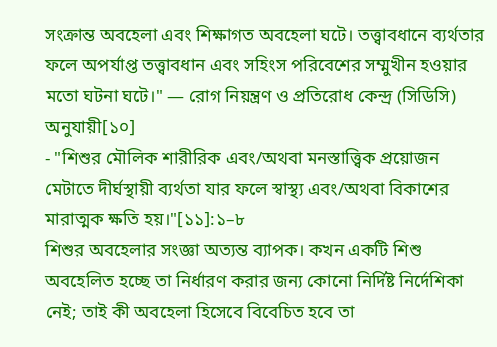সংক্রান্ত অবহেলা এবং শিক্ষাগত অবহেলা ঘটে। তত্ত্বাবধানে ব্যর্থতার ফলে অপর্যাপ্ত তত্ত্বাবধান এবং সহিংস পরিবেশের সম্মুখীন হওয়ার মতো ঘটনা ঘটে।" — রোগ নিয়ন্ত্রণ ও প্রতিরোধ কেন্দ্র (সিডিসি) অনুযায়ী[১০]
- "শিশুর মৌলিক শারীরিক এবং/অথবা মনস্তাত্ত্বিক প্রয়োজন মেটাতে দীর্ঘস্থায়ী ব্যর্থতা যার ফলে স্বাস্থ্য এবং/অথবা বিকাশের মারাত্মক ক্ষতি হয়।"[১১]:১–৮
শিশুর অবহেলার সংজ্ঞা অত্যন্ত ব্যাপক। কখন একটি শিশু অবহেলিত হচ্ছে তা নির্ধারণ করার জন্য কোনো নির্দিষ্ট নির্দেশিকা নেই; তাই কী অবহেলা হিসেবে বিবেচিত হবে তা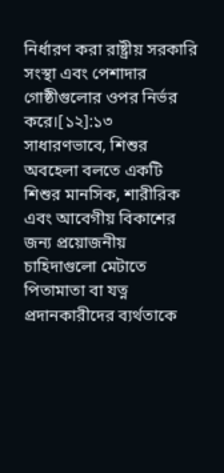নির্ধারণ করা রাষ্ট্রীয় সরকারি সংস্থা এবং পেশাদার গোষ্ঠীগুলোর ওপর নির্ভর করে।[১২]:১৩ সাধারণভাবে, শিশুর অবহেলা বলতে একটি শিশুর মানসিক, শারীরিক এবং আবেগীয় বিকাশের জন্য প্রয়োজনীয় চাহিদাগুলো মেটাতে পিতামাতা বা যত্ন প্রদানকারীদের ব্যর্থতাকে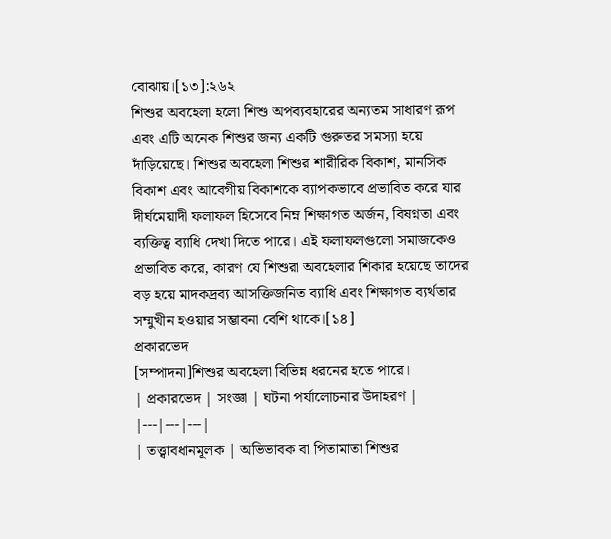বোঝায়।[১৩]:২৬২
শিশুর অবহেলা হলো শিশু অপব্যবহারের অন্যতম সাধারণ রূপ এবং এটি অনেক শিশুর জন্য একটি গুরুতর সমস্যা হয়ে দাঁড়িয়েছে। শিশুর অবহেলা শিশুর শারীরিক বিকাশ, মানসিক বিকাশ এবং আবেগীয় বিকাশকে ব্যাপকভাবে প্রভাবিত করে যার দীর্ঘমেয়াদী ফলাফল হিসেবে নিম্ন শিক্ষাগত অর্জন, বিষণ্নতা এবং ব্যক্তিত্ব ব্যাধি দেখা দিতে পারে। এই ফলাফলগুলো সমাজকেও প্রভাবিত করে, কারণ যে শিশুরা অবহেলার শিকার হয়েছে তাদের বড় হয়ে মাদকদ্রব্য আসক্তিজনিত ব্যাধি এবং শিক্ষাগত ব্যর্থতার সম্মুখীন হওয়ার সম্ভাবনা বেশি থাকে।[১৪]
প্রকারভেদ
[সম্পাদনা]শিশুর অবহেলা বিভিন্ন ধরনের হতে পারে।
| প্রকারভেদ | সংজ্ঞা | ঘটনা পর্যালোচনার উদাহরণ |
|---|---|---|
| তত্ত্বাবধানমূলক | অভিভাবক বা পিতামাতা শিশুর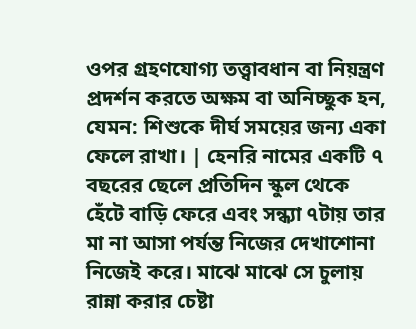ওপর গ্রহণযোগ্য তত্ত্বাবধান বা নিয়ন্ত্রণ প্রদর্শন করতে অক্ষম বা অনিচ্ছুক হন, যেমন: শিশুকে দীর্ঘ সময়ের জন্য একা ফেলে রাখা। | হেনরি নামের একটি ৭ বছরের ছেলে প্রতিদিন স্কুল থেকে হেঁটে বাড়ি ফেরে এবং সন্ধ্যা ৭টায় তার মা না আসা পর্যন্ত নিজের দেখাশোনা নিজেই করে। মাঝে মাঝে সে চুলায় রান্না করার চেষ্টা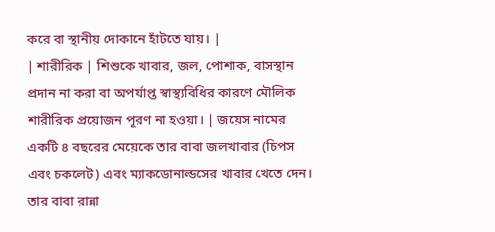করে বা স্থানীয় দোকানে হাঁটতে যায়। |
| শারীরিক | শিশুকে খাবার, জল, পোশাক, বাসস্থান প্রদান না করা বা অপর্যাপ্ত স্বাস্থ্যবিধির কারণে মৌলিক শারীরিক প্রয়োজন পূরণ না হওয়া। | জয়েস নামের একটি ৪ বছরের মেয়েকে তার বাবা জলখাবার (চিপস এবং চকলেট) এবং ম্যাকডোনাল্ডসের খাবার খেতে দেন। তার বাবা রান্না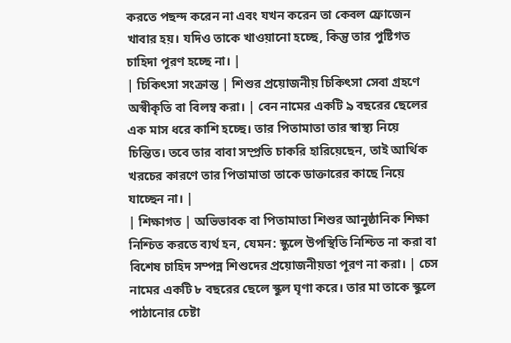করতে পছন্দ করেন না এবং যখন করেন তা কেবল ফ্রোজেন খাবার হয়। যদিও তাকে খাওয়ানো হচ্ছে, কিন্তু তার পুষ্টিগত চাহিদা পূরণ হচ্ছে না। |
| চিকিৎসা সংক্রান্ত | শিশুর প্রয়োজনীয় চিকিৎসা সেবা গ্রহণে অস্বীকৃতি বা বিলম্ব করা। | বেন নামের একটি ৯ বছরের ছেলের এক মাস ধরে কাশি হচ্ছে। তার পিতামাতা তার স্বাস্থ্য নিয়ে চিন্তিত। তবে তার বাবা সম্প্রতি চাকরি হারিয়েছেন, তাই আর্থিক খরচের কারণে তার পিতামাতা তাকে ডাক্তারের কাছে নিয়ে যাচ্ছেন না। |
| শিক্ষাগত | অভিভাবক বা পিতামাতা শিশুর আনুষ্ঠানিক শিক্ষা নিশ্চিত করতে ব্যর্থ হন, যেমন: স্কুলে উপস্থিতি নিশ্চিত না করা বা বিশেষ চাহিদ সম্পন্ন শিশুদের প্রয়োজনীয়তা পূরণ না করা। | চেস নামের একটি ৮ বছরের ছেলে স্কুল ঘৃণা করে। তার মা তাকে স্কুলে পাঠানোর চেষ্টা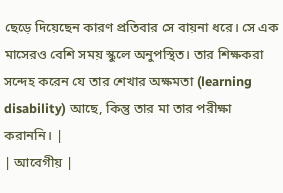ছেড়ে দিয়েছেন কারণ প্রতিবার সে বায়না ধরে। সে এক মাসেরও বেশি সময় স্কুলে অনুপস্থিত। তার শিক্ষকরা সন্দেহ করেন যে তার শেখার অক্ষমতা (learning disability) আছে, কিন্তু তার মা তার পরীক্ষা করাননি। |
| আবেগীয় |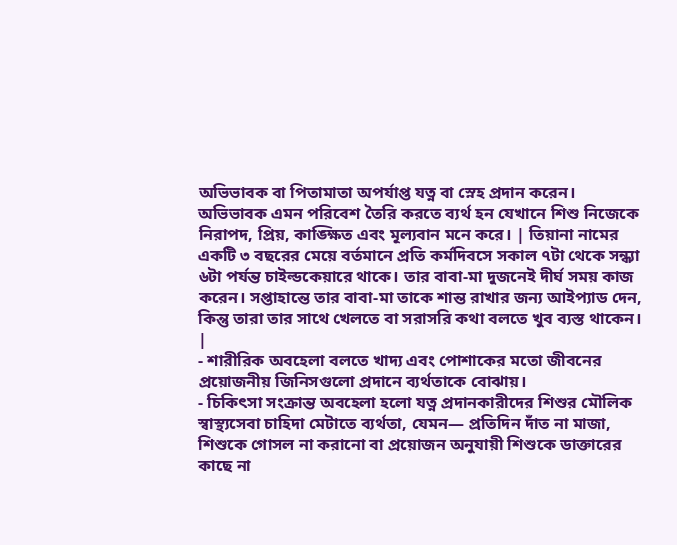অভিভাবক বা পিতামাতা অপর্যাপ্ত যত্ন বা স্নেহ প্রদান করেন। অভিভাবক এমন পরিবেশ তৈরি করতে ব্যর্থ হন যেখানে শিশু নিজেকে নিরাপদ, প্রিয়, কাঙ্ক্ষিত এবং মূল্যবান মনে করে। | তিয়ানা নামের একটি ৩ বছরের মেয়ে বর্তমানে প্রতি কর্মদিবসে সকাল ৭টা থেকে সন্ধ্যা ৬টা পর্যন্ত চাইল্ডকেয়ারে থাকে। তার বাবা-মা দুজনেই দীর্ঘ সময় কাজ করেন। সপ্তাহান্তে তার বাবা-মা তাকে শান্ত রাখার জন্য আইপ্যাড দেন, কিন্তু তারা তার সাথে খেলতে বা সরাসরি কথা বলতে খুব ব্যস্ত থাকেন। |
- শারীরিক অবহেলা বলতে খাদ্য এবং পোশাকের মতো জীবনের প্রয়োজনীয় জিনিসগুলো প্রদানে ব্যর্থতাকে বোঝায়।
- চিকিৎসা সংক্রান্ত অবহেলা হলো যত্ন প্রদানকারীদের শিশুর মৌলিক স্বাস্থ্যসেবা চাহিদা মেটাতে ব্যর্থতা, যেমন— প্রতিদিন দাঁত না মাজা, শিশুকে গোসল না করানো বা প্রয়োজন অনুযায়ী শিশুকে ডাক্তারের কাছে না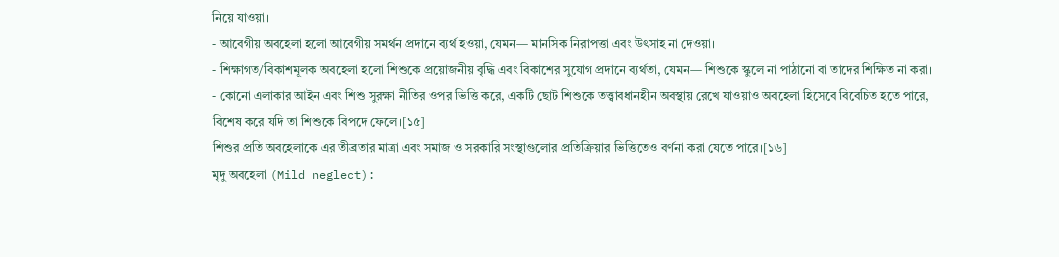নিয়ে যাওয়া।
- আবেগীয় অবহেলা হলো আবেগীয় সমর্থন প্রদানে ব্যর্থ হওয়া, যেমন— মানসিক নিরাপত্তা এবং উৎসাহ না দেওয়া।
- শিক্ষাগত/বিকাশমূলক অবহেলা হলো শিশুকে প্রয়োজনীয় বৃদ্ধি এবং বিকাশের সুযোগ প্রদানে ব্যর্থতা, যেমন— শিশুকে স্কুলে না পাঠানো বা তাদের শিক্ষিত না করা।
- কোনো এলাকার আইন এবং শিশু সুরক্ষা নীতির ওপর ভিত্তি করে, একটি ছোট শিশুকে তত্ত্বাবধানহীন অবস্থায় রেখে যাওয়াও অবহেলা হিসেবে বিবেচিত হতে পারে, বিশেষ করে যদি তা শিশুকে বিপদে ফেলে।[১৫]
শিশুর প্রতি অবহেলাকে এর তীব্রতার মাত্রা এবং সমাজ ও সরকারি সংস্থাগুলোর প্রতিক্রিয়ার ভিত্তিতেও বর্ণনা করা যেতে পারে।[১৬]
মৃদু অবহেলা (Mild neglect):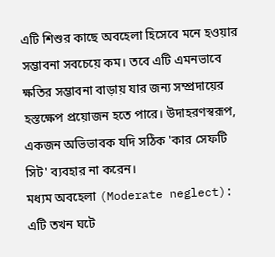এটি শিশুর কাছে অবহেলা হিসেবে মনে হওয়ার সম্ভাবনা সবচেয়ে কম। তবে এটি এমনভাবে ক্ষতির সম্ভাবনা বাড়ায় যার জন্য সম্প্রদায়ের হস্তক্ষেপ প্রয়োজন হতে পারে। উদাহরণস্বরূপ, একজন অভিভাবক যদি সঠিক 'কার সেফটি সিট' ব্যবহার না করেন।
মধ্যম অবহেলা (Moderate neglect): এটি তখন ঘটে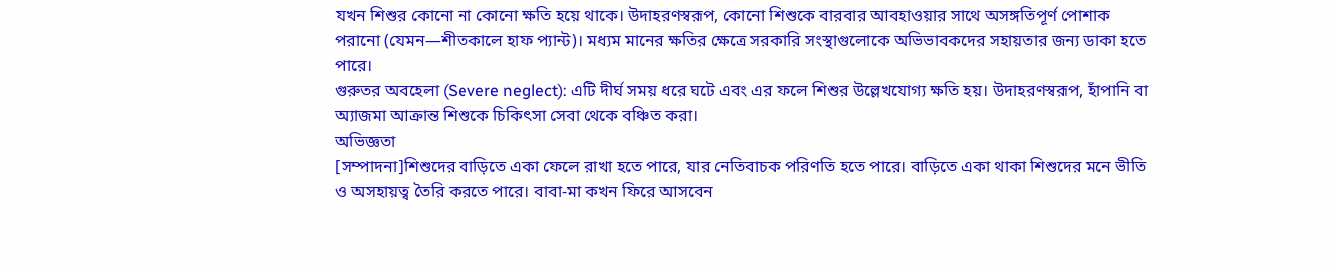যখন শিশুর কোনো না কোনো ক্ষতি হয়ে থাকে। উদাহরণস্বরূপ, কোনো শিশুকে বারবার আবহাওয়ার সাথে অসঙ্গতিপূর্ণ পোশাক পরানো (যেমন—শীতকালে হাফ প্যান্ট)। মধ্যম মানের ক্ষতির ক্ষেত্রে সরকারি সংস্থাগুলোকে অভিভাবকদের সহায়তার জন্য ডাকা হতে পারে।
গুরুতর অবহেলা (Severe neglect): এটি দীর্ঘ সময় ধরে ঘটে এবং এর ফলে শিশুর উল্লেখযোগ্য ক্ষতি হয়। উদাহরণস্বরূপ, হাঁপানি বা অ্যাজমা আক্রান্ত শিশুকে চিকিৎসা সেবা থেকে বঞ্চিত করা।
অভিজ্ঞতা
[সম্পাদনা]শিশুদের বাড়িতে একা ফেলে রাখা হতে পারে, যার নেতিবাচক পরিণতি হতে পারে। বাড়িতে একা থাকা শিশুদের মনে ভীতি ও অসহায়ত্ব তৈরি করতে পারে। বাবা-মা কখন ফিরে আসবেন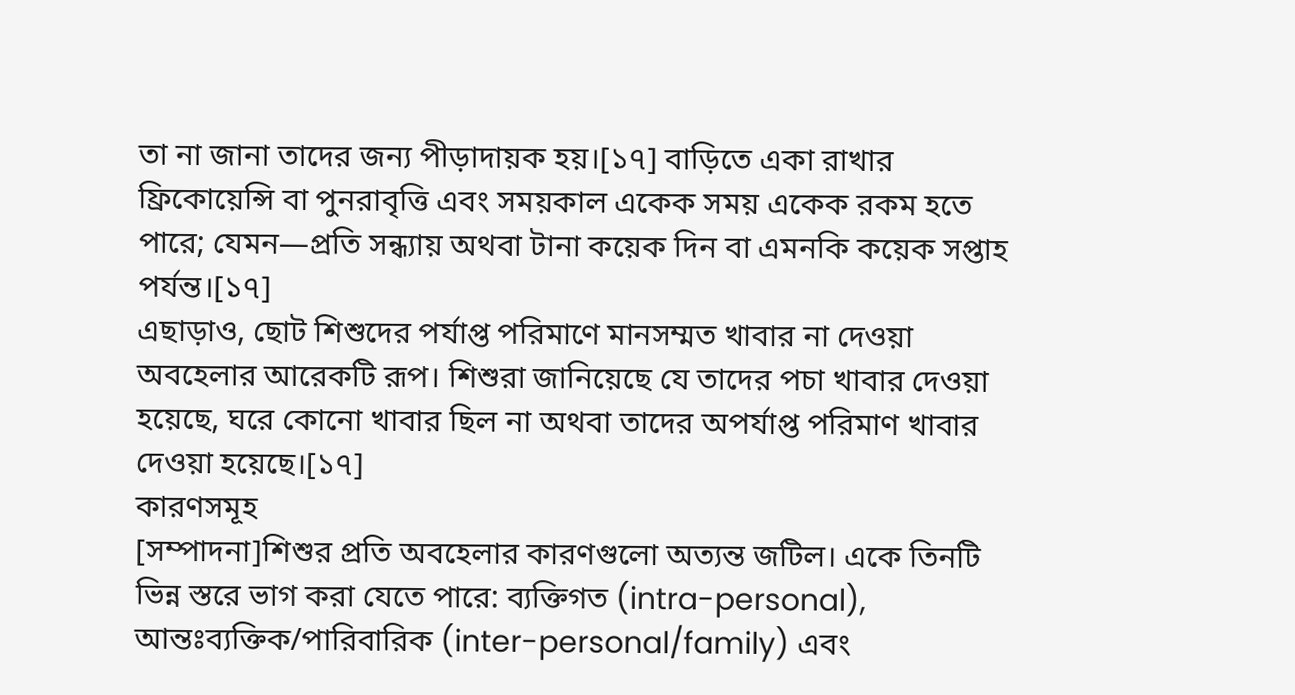তা না জানা তাদের জন্য পীড়াদায়ক হয়।[১৭] বাড়িতে একা রাখার ফ্রিকোয়েন্সি বা পুনরাবৃত্তি এবং সময়কাল একেক সময় একেক রকম হতে পারে; যেমন—প্রতি সন্ধ্যায় অথবা টানা কয়েক দিন বা এমনকি কয়েক সপ্তাহ পর্যন্ত।[১৭]
এছাড়াও, ছোট শিশুদের পর্যাপ্ত পরিমাণে মানসম্মত খাবার না দেওয়া অবহেলার আরেকটি রূপ। শিশুরা জানিয়েছে যে তাদের পচা খাবার দেওয়া হয়েছে, ঘরে কোনো খাবার ছিল না অথবা তাদের অপর্যাপ্ত পরিমাণ খাবার দেওয়া হয়েছে।[১৭]
কারণসমূহ
[সম্পাদনা]শিশুর প্রতি অবহেলার কারণগুলো অত্যন্ত জটিল। একে তিনটি ভিন্ন স্তরে ভাগ করা যেতে পারে: ব্যক্তিগত (intra-personal), আন্তঃব্যক্তিক/পারিবারিক (inter-personal/family) এবং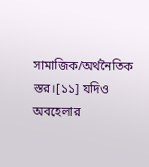সামাজিক/অর্থনৈতিক স্তর।[১১] যদিও অবহেলার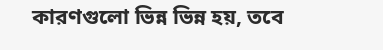কারণগুলো ভিন্ন ভিন্ন হয়, তবে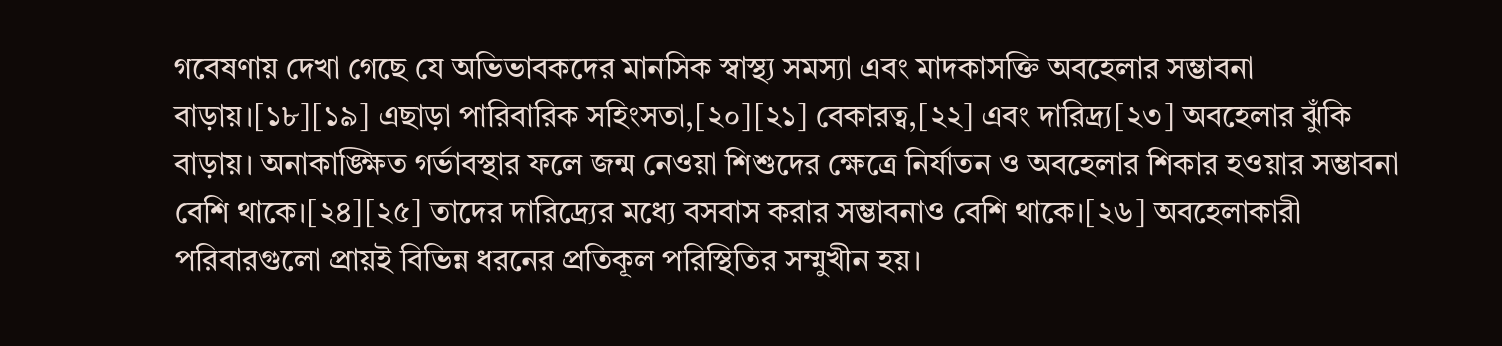গবেষণায় দেখা গেছে যে অভিভাবকদের মানসিক স্বাস্থ্য সমস্যা এবং মাদকাসক্তি অবহেলার সম্ভাবনা বাড়ায়।[১৮][১৯] এছাড়া পারিবারিক সহিংসতা,[২০][২১] বেকারত্ব,[২২] এবং দারিদ্র্য[২৩] অবহেলার ঝুঁকি বাড়ায়। অনাকাঙ্ক্ষিত গর্ভাবস্থার ফলে জন্ম নেওয়া শিশুদের ক্ষেত্রে নির্যাতন ও অবহেলার শিকার হওয়ার সম্ভাবনা বেশি থাকে।[২৪][২৫] তাদের দারিদ্র্যের মধ্যে বসবাস করার সম্ভাবনাও বেশি থাকে।[২৬] অবহেলাকারী পরিবারগুলো প্রায়ই বিভিন্ন ধরনের প্রতিকূল পরিস্থিতির সম্মুখীন হয়।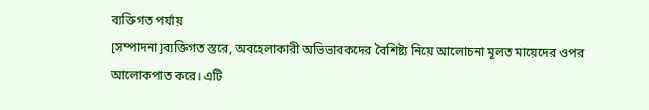ব্যক্তিগত পর্যায়
[সম্পাদনা]ব্যক্তিগত স্তরে, অবহেলাকারী অভিভাবকদের বৈশিষ্ট্য নিয়ে আলোচনা মূলত মায়েদের ওপর আলোকপাত করে। এটি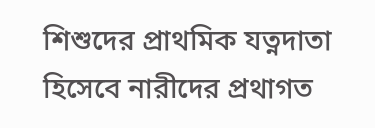শিশুদের প্রাথমিক যত্নদাতা হিসেবে নারীদের প্রথাগত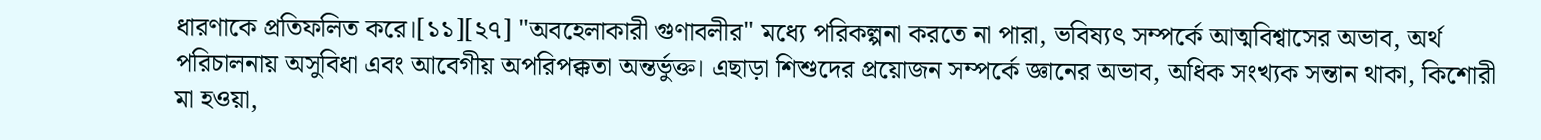ধারণাকে প্রতিফলিত করে।[১১][২৭] "অবহেলাকারী গুণাবলীর" মধ্যে পরিকল্পনা করতে না পারা, ভবিষ্যৎ সম্পর্কে আত্মবিশ্বাসের অভাব, অর্থ পরিচালনায় অসুবিধা এবং আবেগীয় অপরিপক্কতা অন্তর্ভুক্ত। এছাড়া শিশুদের প্রয়োজন সম্পর্কে জ্ঞানের অভাব, অধিক সংখ্যক সন্তান থাকা, কিশোরী মা হওয়া,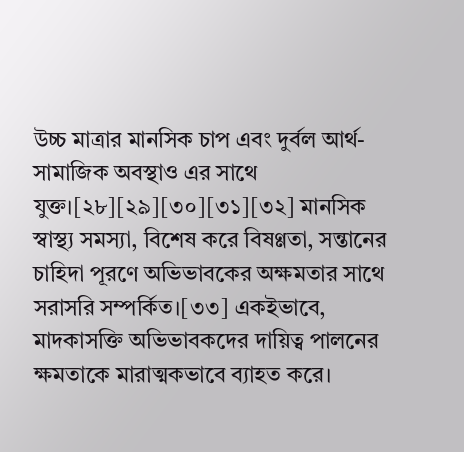উচ্চ মাত্রার মানসিক চাপ এবং দুর্বল আর্থ-সামাজিক অবস্থাও এর সাথে যুক্ত।[২৮][২৯][৩০][৩১][৩২] মানসিক স্বাস্থ্য সমস্যা, বিশেষ করে বিষণ্ণতা, সন্তানের চাহিদা পূরণে অভিভাবকের অক্ষমতার সাথে সরাসরি সম্পর্কিত।[৩৩] একইভাবে, মাদকাসক্তি অভিভাবকদের দায়িত্ব পালনের ক্ষমতাকে মারাত্মকভাবে ব্যাহত করে।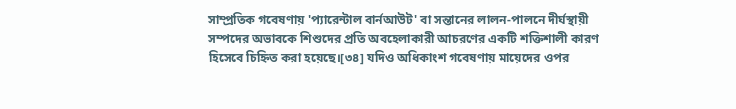সাম্প্রতিক গবেষণায় 'প্যারেন্টাল বার্নআউট' বা সন্তানের লালন-পালনে দীর্ঘস্থায়ী সম্পদের অভাবকে শিশুদের প্রতি অবহেলাকারী আচরণের একটি শক্তিশালী কারণ হিসেবে চিহ্নিত করা হয়েছে।[৩৪] যদিও অধিকাংশ গবেষণায় মায়েদের ওপর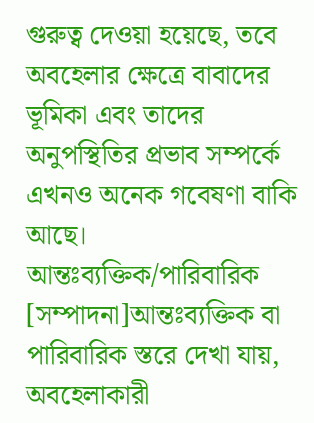গুরুত্ব দেওয়া হয়েছে, তবে অবহেলার ক্ষেত্রে বাবাদের ভূমিকা এবং তাদের অনুপস্থিতির প্রভাব সম্পর্কে এখনও অনেক গবেষণা বাকি আছে।
আন্তঃব্যক্তিক/পারিবারিক
[সম্পাদনা]আন্তঃব্যক্তিক বা পারিবারিক স্তরে দেখা যায়, অবহেলাকারী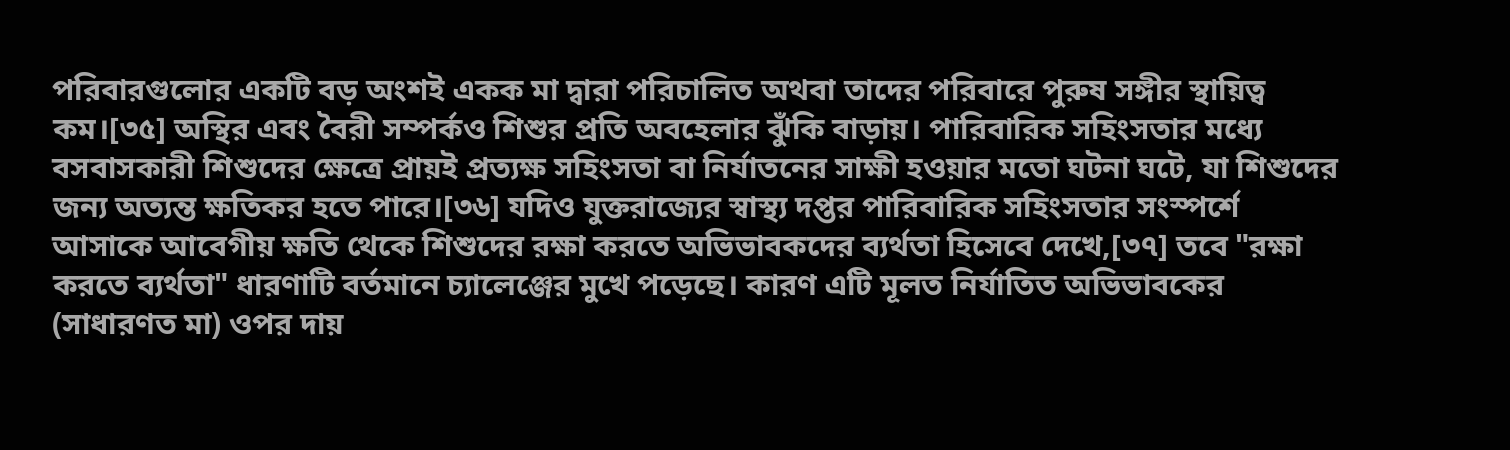পরিবারগুলোর একটি বড় অংশই একক মা দ্বারা পরিচালিত অথবা তাদের পরিবারে পুরুষ সঙ্গীর স্থায়িত্ব কম।[৩৫] অস্থির এবং বৈরী সম্পর্কও শিশুর প্রতি অবহেলার ঝুঁকি বাড়ায়। পারিবারিক সহিংসতার মধ্যে বসবাসকারী শিশুদের ক্ষেত্রে প্রায়ই প্রত্যক্ষ সহিংসতা বা নির্যাতনের সাক্ষী হওয়ার মতো ঘটনা ঘটে, যা শিশুদের জন্য অত্যন্ত ক্ষতিকর হতে পারে।[৩৬] যদিও যুক্তরাজ্যের স্বাস্থ্য দপ্তর পারিবারিক সহিংসতার সংস্পর্শে আসাকে আবেগীয় ক্ষতি থেকে শিশুদের রক্ষা করতে অভিভাবকদের ব্যর্থতা হিসেবে দেখে,[৩৭] তবে "রক্ষা করতে ব্যর্থতা" ধারণাটি বর্তমানে চ্যালেঞ্জের মুখে পড়েছে। কারণ এটি মূলত নির্যাতিত অভিভাবকের (সাধারণত মা) ওপর দায়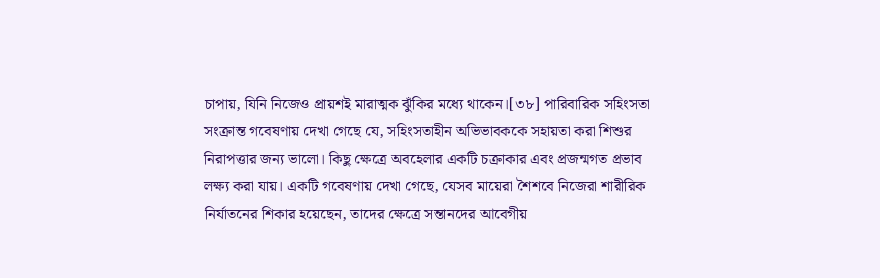চাপায়, যিনি নিজেও প্রায়শই মারাত্মক ঝুঁকির মধ্যে থাকেন।[৩৮] পারিবারিক সহিংসতা সংক্রান্ত গবেষণায় দেখা গেছে যে, সহিংসতাহীন অভিভাবককে সহায়তা করা শিশুর নিরাপত্তার জন্য ভালো। কিছু ক্ষেত্রে অবহেলার একটি চক্রাকার এবং প্রজন্মগত প্রভাব লক্ষ্য করা যায়। একটি গবেষণায় দেখা গেছে, যেসব মায়েরা শৈশবে নিজেরা শারীরিক নির্যাতনের শিকার হয়েছেন, তাদের ক্ষেত্রে সন্তানদের আবেগীয়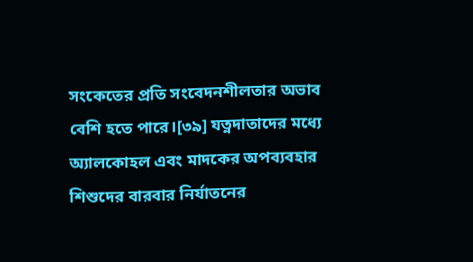সংকেতের প্রতি সংবেদনশীলতার অভাব বেশি হতে পারে।[৩৯] যত্নদাতাদের মধ্যে অ্যালকোহল এবং মাদকের অপব্যবহার শিশুদের বারবার নির্যাতনের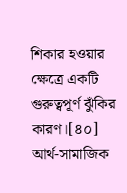শিকার হওয়ার ক্ষেত্রে একটি গুরুত্বপূর্ণ ঝুঁকির কারণ।[৪০]
আর্থ-সামাজিক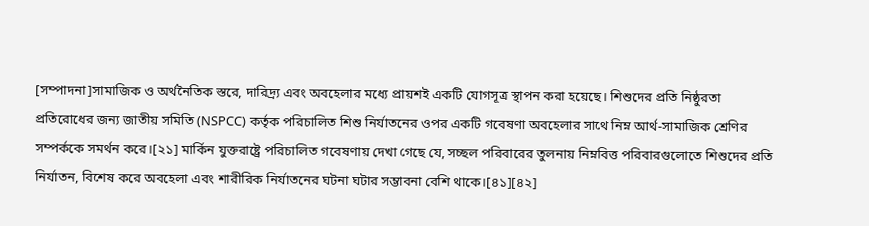[সম্পাদনা]সামাজিক ও অর্থনৈতিক স্তরে, দারিদ্র্য এবং অবহেলার মধ্যে প্রায়শই একটি যোগসূত্র স্থাপন করা হয়েছে। শিশুদের প্রতি নিষ্ঠুরতা প্রতিরোধের জন্য জাতীয় সমিতি (NSPCC) কর্তৃক পরিচালিত শিশু নির্যাতনের ওপর একটি গবেষণা অবহেলার সাথে নিম্ন আর্থ-সামাজিক শ্রেণির সম্পর্ককে সমর্থন করে।[২১] মার্কিন যুক্তরাষ্ট্রে পরিচালিত গবেষণায় দেখা গেছে যে, সচ্ছল পরিবারের তুলনায় নিম্নবিত্ত পরিবারগুলোতে শিশুদের প্রতি নির্যাতন, বিশেষ করে অবহেলা এবং শারীরিক নির্যাতনের ঘটনা ঘটার সম্ভাবনা বেশি থাকে।[৪১][৪২]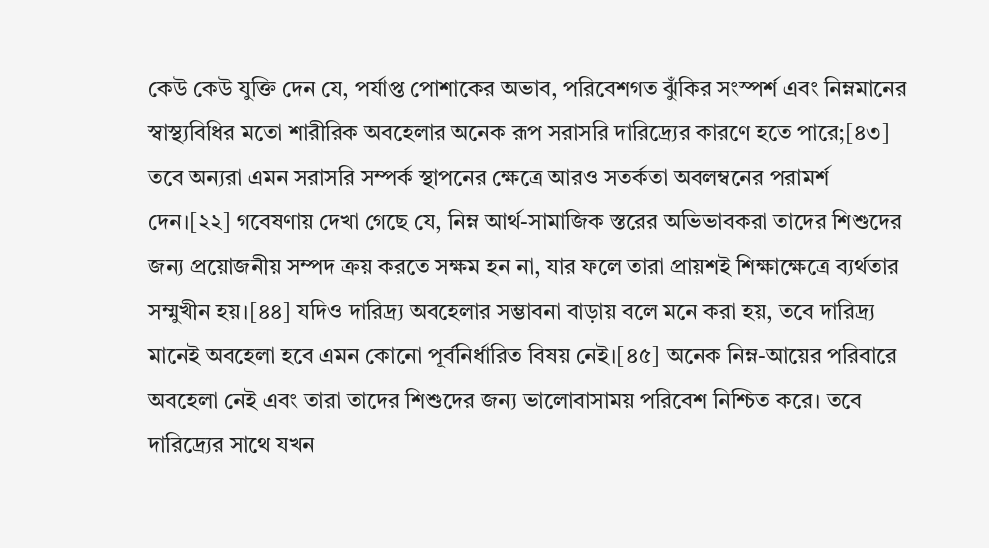কেউ কেউ যুক্তি দেন যে, পর্যাপ্ত পোশাকের অভাব, পরিবেশগত ঝুঁকির সংস্পর্শ এবং নিম্নমানের স্বাস্থ্যবিধির মতো শারীরিক অবহেলার অনেক রূপ সরাসরি দারিদ্র্যের কারণে হতে পারে;[৪৩] তবে অন্যরা এমন সরাসরি সম্পর্ক স্থাপনের ক্ষেত্রে আরও সতর্কতা অবলম্বনের পরামর্শ দেন।[২২] গবেষণায় দেখা গেছে যে, নিম্ন আর্থ-সামাজিক স্তরের অভিভাবকরা তাদের শিশুদের জন্য প্রয়োজনীয় সম্পদ ক্রয় করতে সক্ষম হন না, যার ফলে তারা প্রায়শই শিক্ষাক্ষেত্রে ব্যর্থতার সম্মুখীন হয়।[৪৪] যদিও দারিদ্র্য অবহেলার সম্ভাবনা বাড়ায় বলে মনে করা হয়, তবে দারিদ্র্য মানেই অবহেলা হবে এমন কোনো পূর্বনির্ধারিত বিষয় নেই।[৪৫] অনেক নিম্ন-আয়ের পরিবারে অবহেলা নেই এবং তারা তাদের শিশুদের জন্য ভালোবাসাময় পরিবেশ নিশ্চিত করে। তবে দারিদ্র্যের সাথে যখন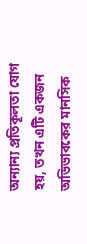অন্যান্য প্রতিকূলতা যোগ হয়, তখন এটি একজন অভিভাবকের মানসিক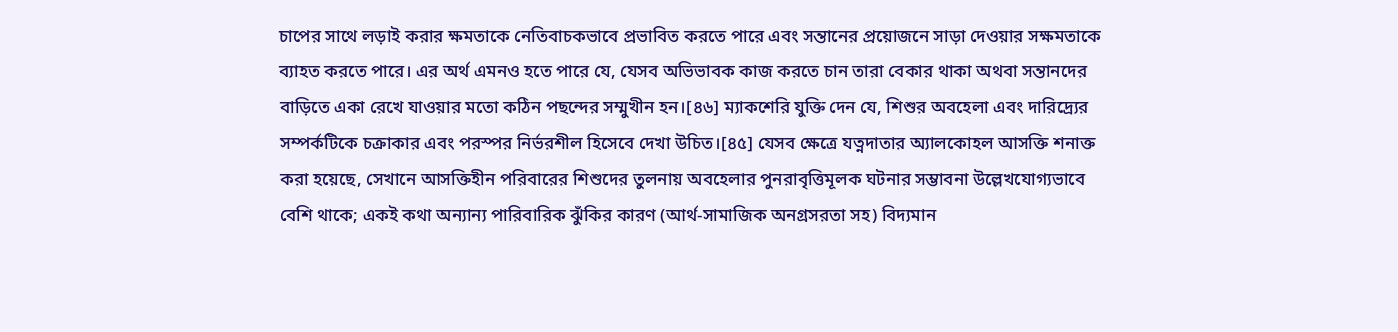চাপের সাথে লড়াই করার ক্ষমতাকে নেতিবাচকভাবে প্রভাবিত করতে পারে এবং সন্তানের প্রয়োজনে সাড়া দেওয়ার সক্ষমতাকে ব্যাহত করতে পারে। এর অর্থ এমনও হতে পারে যে, যেসব অভিভাবক কাজ করতে চান তারা বেকার থাকা অথবা সন্তানদের বাড়িতে একা রেখে যাওয়ার মতো কঠিন পছন্দের সম্মুখীন হন।[৪৬] ম্যাকশেরি যুক্তি দেন যে, শিশুর অবহেলা এবং দারিদ্র্যের সম্পর্কটিকে চক্রাকার এবং পরস্পর নির্ভরশীল হিসেবে দেখা উচিত।[৪৫] যেসব ক্ষেত্রে যত্নদাতার অ্যালকোহল আসক্তি শনাক্ত করা হয়েছে, সেখানে আসক্তিহীন পরিবারের শিশুদের তুলনায় অবহেলার পুনরাবৃত্তিমূলক ঘটনার সম্ভাবনা উল্লেখযোগ্যভাবে বেশি থাকে; একই কথা অন্যান্য পারিবারিক ঝুঁকির কারণ (আর্থ-সামাজিক অনগ্রসরতা সহ) বিদ্যমান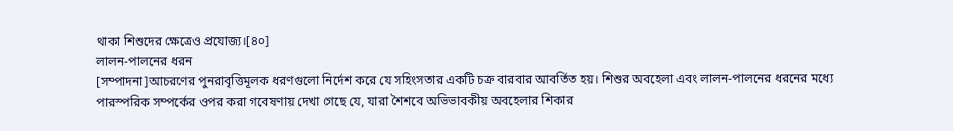থাকা শিশুদের ক্ষেত্রেও প্রযোজ্য।[৪০]
লালন-পালনের ধরন
[সম্পাদনা]আচরণের পুনরাবৃত্তিমূলক ধরণগুলো নির্দেশ করে যে সহিংসতার একটি চক্র বারবার আবর্তিত হয়। শিশুর অবহেলা এবং লালন-পালনের ধরনের মধ্যে পারস্পরিক সম্পর্কের ওপর করা গবেষণায় দেখা গেছে যে, যারা শৈশবে অভিভাবকীয় অবহেলার শিকার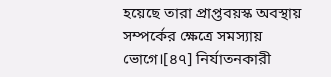হয়েছে তারা প্রাপ্তবয়স্ক অবস্থায় সম্পর্কের ক্ষেত্রে সমস্যায় ভোগে।[৪৭] নির্যাতনকারী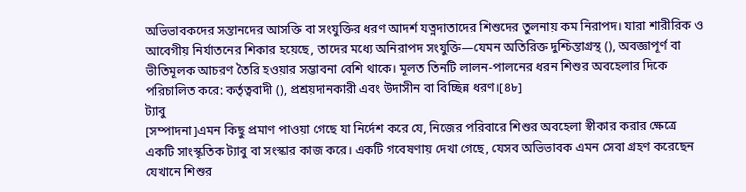অভিভাবকদের সন্তানদের আসক্তি বা সংযুক্তির ধরণ আদর্শ যত্নদাতাদের শিশুদের তুলনায় কম নিরাপদ। যারা শারীরিক ও আবেগীয় নির্যাতনের শিকার হয়েছে, তাদের মধ্যে অনিরাপদ সংযুক্তি—যেমন অতিরিক্ত দুশ্চিন্তাগ্রস্থ (), অবজ্ঞাপূর্ণ বা ভীতিমূলক আচরণ তৈরি হওয়ার সম্ভাবনা বেশি থাকে। মূলত তিনটি লালন-পালনের ধরন শিশুর অবহেলার দিকে পরিচালিত করে: কর্তৃত্ববাদী (), প্রশ্রয়দানকারী এবং উদাসীন বা বিচ্ছিন্ন ধরণ।[৪৮]
ট্যাবু
[সম্পাদনা]এমন কিছু প্রমাণ পাওয়া গেছে যা নির্দেশ করে যে, নিজের পরিবারে শিশুর অবহেলা স্বীকার করার ক্ষেত্রে একটি সাংস্কৃতিক ট্যাবু বা সংস্কার কাজ করে। একটি গবেষণায় দেখা গেছে, যেসব অভিভাবক এমন সেবা গ্রহণ করেছেন যেখানে শিশুর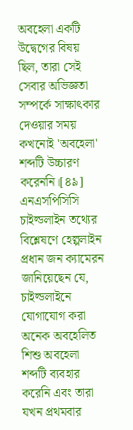অবহেলা একটি উদ্বেগের বিষয় ছিল, তারা সেই সেবার অভিজ্ঞতা সম্পর্কে সাক্ষাৎকার দেওয়ার সময় কখনোই 'অবহেলা' শব্দটি উচ্চারণ করেননি।[৪৯] এনএসপিসিসি চাইল্ডলাইন তথ্যের বিশ্লেষণে হেল্পলাইন প্রধান জন ক্যামেরন জানিয়েছেন যে, চাইল্ডলাইনে যোগাযোগ করা অনেক অবহেলিত শিশু অবহেলা শব্দটি ব্যবহার করেনি এবং তারা যখন প্রথমবার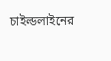চাইল্ডলাইনের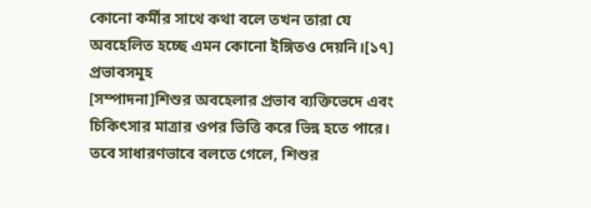কোনো কর্মীর সাথে কথা বলে তখন তারা যে অবহেলিত হচ্ছে এমন কোনো ইঙ্গিতও দেয়নি।[১৭]
প্রভাবসমূহ
[সম্পাদনা]শিশুর অবহেলার প্রভাব ব্যক্তিভেদে এবং চিকিৎসার মাত্রার ওপর ভিত্তি করে ভিন্ন হতে পারে। তবে সাধারণভাবে বলতে গেলে, শিশুর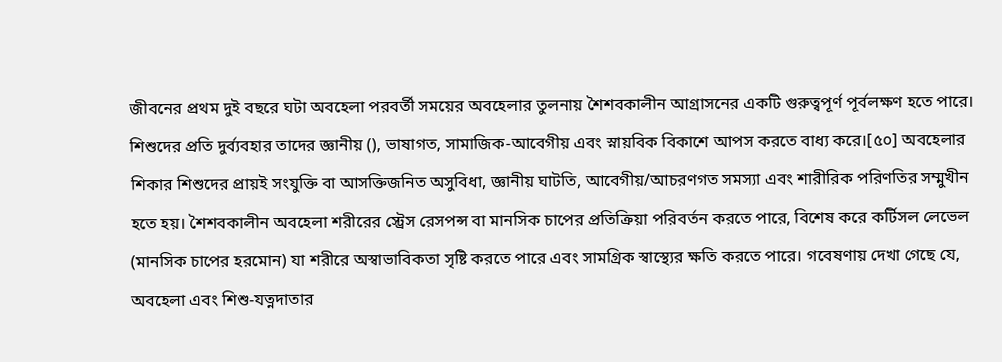জীবনের প্রথম দুই বছরে ঘটা অবহেলা পরবর্তী সময়ের অবহেলার তুলনায় শৈশবকালীন আগ্রাসনের একটি গুরুত্বপূর্ণ পূর্বলক্ষণ হতে পারে। শিশুদের প্রতি দুর্ব্যবহার তাদের জ্ঞানীয় (), ভাষাগত, সামাজিক-আবেগীয় এবং স্নায়বিক বিকাশে আপস করতে বাধ্য করে।[৫০] অবহেলার শিকার শিশুদের প্রায়ই সংযুক্তি বা আসক্তিজনিত অসুবিধা, জ্ঞানীয় ঘাটতি, আবেগীয়/আচরণগত সমস্যা এবং শারীরিক পরিণতির সম্মুখীন হতে হয়। শৈশবকালীন অবহেলা শরীরের স্ট্রেস রেসপন্স বা মানসিক চাপের প্রতিক্রিয়া পরিবর্তন করতে পারে, বিশেষ করে কর্টিসল লেভেল (মানসিক চাপের হরমোন) যা শরীরে অস্বাভাবিকতা সৃষ্টি করতে পারে এবং সামগ্রিক স্বাস্থ্যের ক্ষতি করতে পারে। গবেষণায় দেখা গেছে যে, অবহেলা এবং শিশু-যত্নদাতার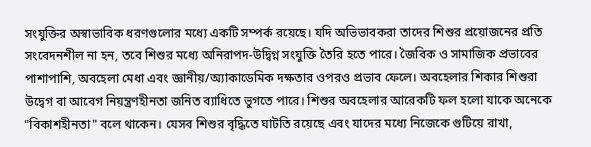সংযুক্তির অস্বাভাবিক ধরণগুলোর মধ্যে একটি সম্পর্ক রয়েছে। যদি অভিভাবকরা তাদের শিশুর প্রয়োজনের প্রতি সংবেদনশীল না হন, তবে শিশুর মধ্যে অনিরাপদ-উদ্বিগ্ন সংযুক্তি তৈরি হতে পারে। জৈবিক ও সামাজিক প্রভাবের পাশাপাশি, অবহেলা মেধা এবং জ্ঞানীয়/অ্যাকাডেমিক দক্ষতার ওপরও প্রভাব ফেলে। অবহেলার শিকার শিশুরা উদ্বেগ বা আবেগ নিয়ন্ত্রণহীনতা জনিত ব্যাধিতে ভুগতে পারে। শিশুর অবহেলার আরেকটি ফল হলো যাকে অনেকে "বিকাশহীনতা" বলে থাকেন। যেসব শিশুর বৃদ্ধিতে ঘাটতি রয়েছে এবং যাদের মধ্যে নিজেকে গুটিয়ে রাখা,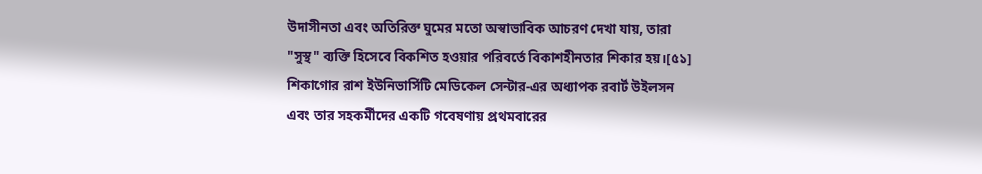উদাসীনতা এবং অতিরিক্ত ঘুমের মতো অস্বাভাবিক আচরণ দেখা যায়, তারা "সুস্থ" ব্যক্তি হিসেবে বিকশিত হওয়ার পরিবর্তে বিকাশহীনতার শিকার হয়।[৫১]
শিকাগোর রাশ ইউনিভার্সিটি মেডিকেল সেন্টার-এর অধ্যাপক রবার্ট উইলসন এবং তার সহকর্মীদের একটি গবেষণায় প্রথমবারের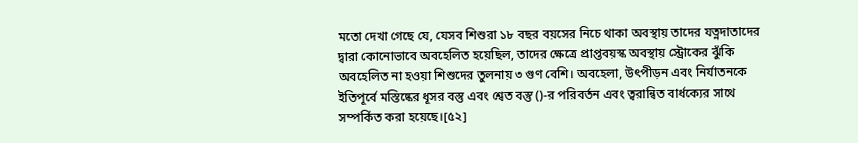মতো দেখা গেছে যে, যেসব শিশুরা ১৮ বছর বয়সের নিচে থাকা অবস্থায় তাদের যত্নদাতাদের দ্বারা কোনোভাবে অবহেলিত হয়েছিল, তাদের ক্ষেত্রে প্রাপ্তবয়স্ক অবস্থায় স্ট্রোকের ঝুঁকি অবহেলিত না হওয়া শিশুদের তুলনায় ৩ গুণ বেশি। অবহেলা, উৎপীড়ন এবং নির্যাতনকে ইতিপূর্বে মস্তিষ্কের ধূসর বস্তু এবং শ্বেত বস্তু ()-র পরিবর্তন এবং ত্বরান্বিত বার্ধক্যের সাথে সম্পর্কিত করা হয়েছে।[৫২]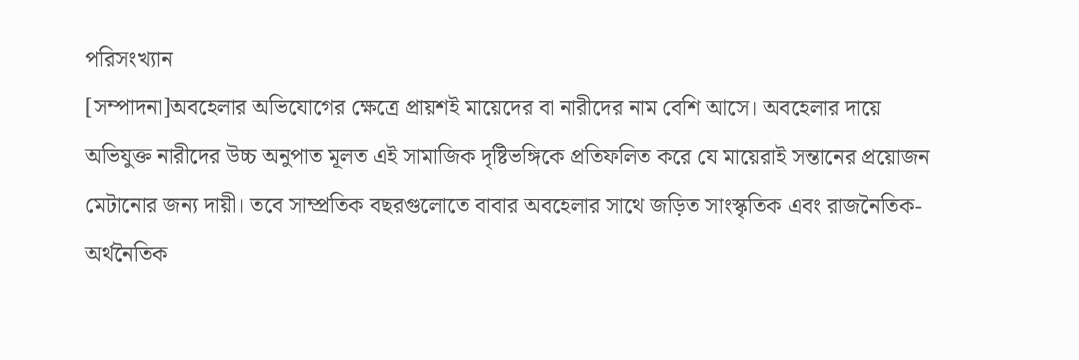পরিসংখ্যান
[সম্পাদনা]অবহেলার অভিযোগের ক্ষেত্রে প্রায়শই মায়েদের বা নারীদের নাম বেশি আসে। অবহেলার দায়ে অভিযুক্ত নারীদের উচ্চ অনুপাত মূলত এই সামাজিক দৃষ্টিভঙ্গিকে প্রতিফলিত করে যে মায়েরাই সন্তানের প্রয়োজন মেটানোর জন্য দায়ী। তবে সাম্প্রতিক বছরগুলোতে বাবার অবহেলার সাথে জড়িত সাংস্কৃতিক এবং রাজনৈতিক-অর্থনৈতিক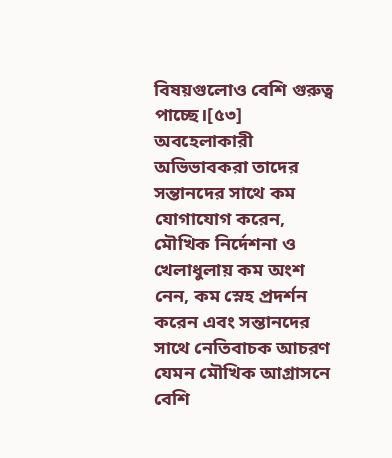বিষয়গুলোও বেশি গুরুত্ব পাচ্ছে।[৫৩] অবহেলাকারী অভিভাবকরা তাদের সন্তানদের সাথে কম যোগাযোগ করেন, মৌখিক নির্দেশনা ও খেলাধুলায় কম অংশ নেন, কম স্নেহ প্রদর্শন করেন এবং সন্তানদের সাথে নেতিবাচক আচরণ যেমন মৌখিক আগ্রাসনে বেশি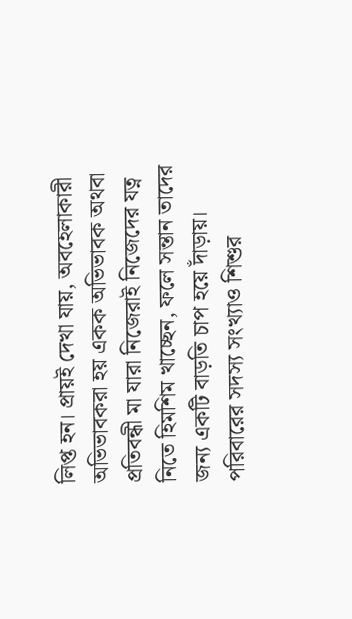লিপ্ত হন। প্রায়ই দেখা যায়, অবহেলাকারী অভিভাবকরা হয় একক অভিভাবক অথবা প্রতিবন্ধী মা যারা নিজেরাই নিজেদের যত্ন নিতে হিমশিম খাচ্ছেন, ফলে সন্তান তাদের জন্য একটি বাড়তি চাপ হয়ে দাঁড়ায়। পরিবারের সদস্য সংখ্যাও শিশুর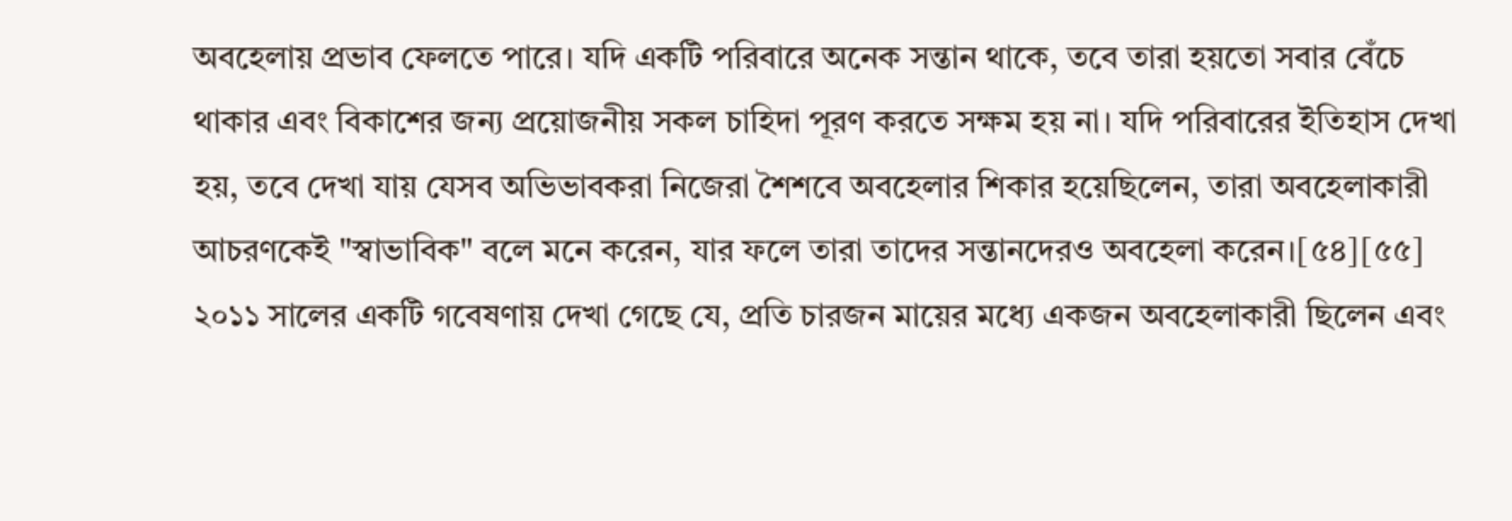অবহেলায় প্রভাব ফেলতে পারে। যদি একটি পরিবারে অনেক সন্তান থাকে, তবে তারা হয়তো সবার বেঁচে থাকার এবং বিকাশের জন্য প্রয়োজনীয় সকল চাহিদা পূরণ করতে সক্ষম হয় না। যদি পরিবারের ইতিহাস দেখা হয়, তবে দেখা যায় যেসব অভিভাবকরা নিজেরা শৈশবে অবহেলার শিকার হয়েছিলেন, তারা অবহেলাকারী আচরণকেই "স্বাভাবিক" বলে মনে করেন, যার ফলে তারা তাদের সন্তানদেরও অবহেলা করেন।[৫৪][৫৫] ২০১১ সালের একটি গবেষণায় দেখা গেছে যে, প্রতি চারজন মায়ের মধ্যে একজন অবহেলাকারী ছিলেন এবং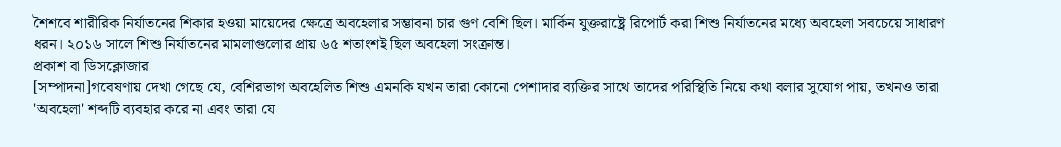শৈশবে শারীরিক নির্যাতনের শিকার হওয়া মায়েদের ক্ষেত্রে অবহেলার সম্ভাবনা চার গুণ বেশি ছিল। মার্কিন যুক্তরাষ্ট্রে রিপোর্ট করা শিশু নির্যাতনের মধ্যে অবহেলা সবচেয়ে সাধারণ ধরন। ২০১৬ সালে শিশু নির্যাতনের মামলাগুলোর প্রায় ৬৫ শতাংশই ছিল অবহেলা সংক্রান্ত।
প্রকাশ বা ডিসক্লোজার
[সম্পাদনা]গবেষণায় দেখা গেছে যে, বেশিরভাগ অবহেলিত শিশু এমনকি যখন তারা কোনো পেশাদার ব্যক্তির সাথে তাদের পরিস্থিতি নিয়ে কথা বলার সুযোগ পায়, তখনও তারা 'অবহেলা' শব্দটি ব্যবহার করে না এবং তারা যে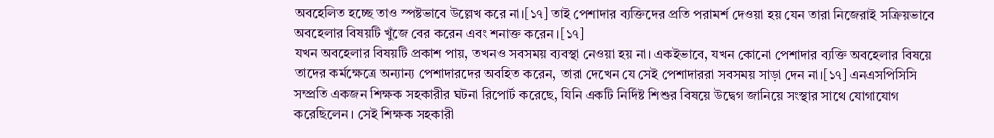অবহেলিত হচ্ছে তাও স্পষ্টভাবে উল্লেখ করে না।[১৭] তাই পেশাদার ব্যক্তিদের প্রতি পরামর্শ দেওয়া হয় যেন তারা নিজেরাই সক্রিয়ভাবে অবহেলার বিষয়টি খুঁজে বের করেন এবং শনাক্ত করেন।[১৭]
যখন অবহেলার বিষয়টি প্রকাশ পায়, তখনও সবসময় ব্যবস্থা নেওয়া হয় না। একইভাবে, যখন কোনো পেশাদার ব্যক্তি অবহেলার বিষয়ে তাদের কর্মক্ষেত্রে অন্যান্য পেশাদারদের অবহিত করেন, তারা দেখেন যে সেই পেশাদাররা সবসময় সাড়া দেন না।[১৭] এনএসপিসিসি সম্প্রতি একজন শিক্ষক সহকারীর ঘটনা রিপোর্ট করেছে, যিনি একটি নির্দিষ্ট শিশুর বিষয়ে উদ্বেগ জানিয়ে সংস্থার সাথে যোগাযোগ করেছিলেন। সেই শিক্ষক সহকারী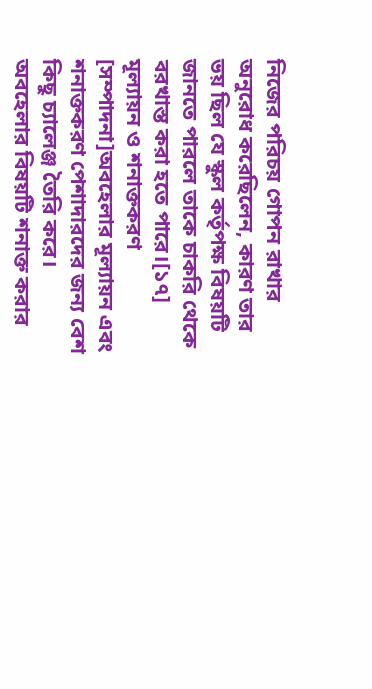নিজের পরিচয় গোপন রাখার অনুরোধ করেছিলেন, কারণ তার ভয় ছিল যে স্কুল কর্তৃপক্ষ বিষয়টি জানতে পারলে তাকে চাকরি থেকে বরখাস্ত করা হতে পারে।[১৭]
মূল্যায়ন ও শনাক্তকরণ
[সম্পাদনা]অবহেলার মূল্যায়ন এবং শনাক্তকরণ পেশাদারদের জন্য বেশ কিছু চ্যালেঞ্জ তৈরি করে।
অবহেলার বিষয়টি শনাক্ত করার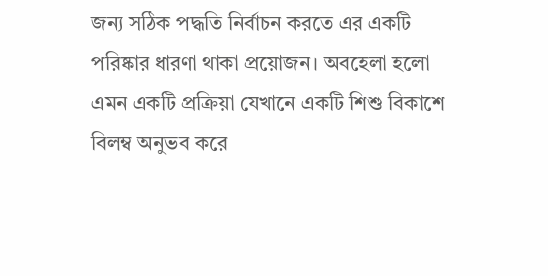জন্য সঠিক পদ্ধতি নির্বাচন করতে এর একটি পরিষ্কার ধারণা থাকা প্রয়োজন। অবহেলা হলো এমন একটি প্রক্রিয়া যেখানে একটি শিশু বিকাশে বিলম্ব অনুভব করে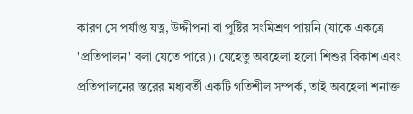কারণ সে পর্যাপ্ত যত্ন, উদ্দীপনা বা পুষ্টির সংমিশ্রণ পায়নি (যাকে একত্রে 'প্রতিপালন' বলা যেতে পারে)। যেহেতু অবহেলা হলো শিশুর বিকাশ এবং প্রতিপালনের স্তরের মধ্যবর্তী একটি গতিশীল সম্পর্ক, তাই অবহেলা শনাক্ত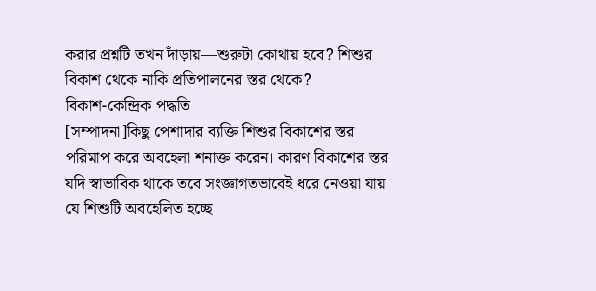করার প্রশ্নটি তখন দাঁড়ায়—শুরুটা কোথায় হবে? শিশুর বিকাশ থেকে নাকি প্রতিপালনের স্তর থেকে?
বিকাশ-কেন্দ্রিক পদ্ধতি
[সম্পাদনা]কিছু পেশাদার ব্যক্তি শিশুর বিকাশের স্তর পরিমাপ করে অবহেলা শনাক্ত করেন। কারণ বিকাশের স্তর যদি স্বাভাবিক থাকে তবে সংজ্ঞাগতভাবেই ধরে নেওয়া যায় যে শিশুটি অবহেলিত হচ্ছে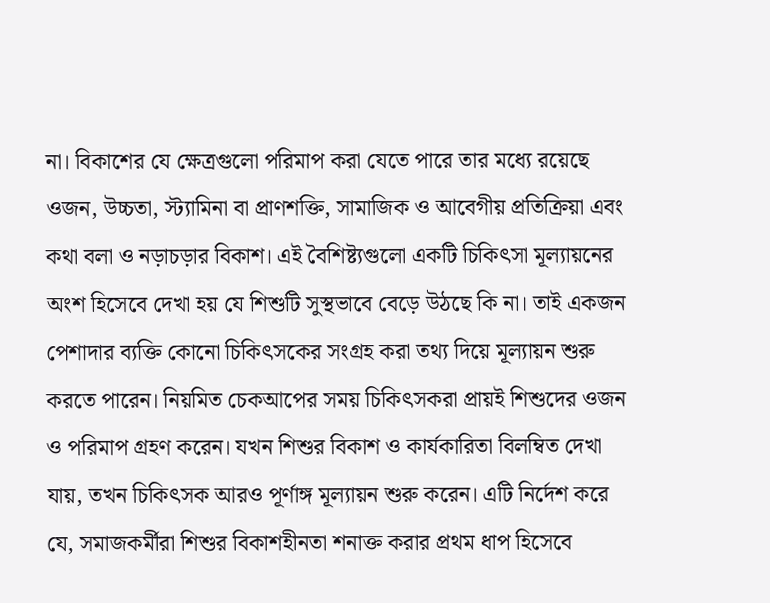না। বিকাশের যে ক্ষেত্রগুলো পরিমাপ করা যেতে পারে তার মধ্যে রয়েছে ওজন, উচ্চতা, স্ট্যামিনা বা প্রাণশক্তি, সামাজিক ও আবেগীয় প্রতিক্রিয়া এবং কথা বলা ও নড়াচড়ার বিকাশ। এই বৈশিষ্ট্যগুলো একটি চিকিৎসা মূল্যায়নের অংশ হিসেবে দেখা হয় যে শিশুটি সুস্থভাবে বেড়ে উঠছে কি না। তাই একজন পেশাদার ব্যক্তি কোনো চিকিৎসকের সংগ্রহ করা তথ্য দিয়ে মূল্যায়ন শুরু করতে পারেন। নিয়মিত চেকআপের সময় চিকিৎসকরা প্রায়ই শিশুদের ওজন ও পরিমাপ গ্রহণ করেন। যখন শিশুর বিকাশ ও কার্যকারিতা বিলম্বিত দেখা যায়, তখন চিকিৎসক আরও পূর্ণাঙ্গ মূল্যায়ন শুরু করেন। এটি নির্দেশ করে যে, সমাজকর্মীরা শিশুর বিকাশহীনতা শনাক্ত করার প্রথম ধাপ হিসেবে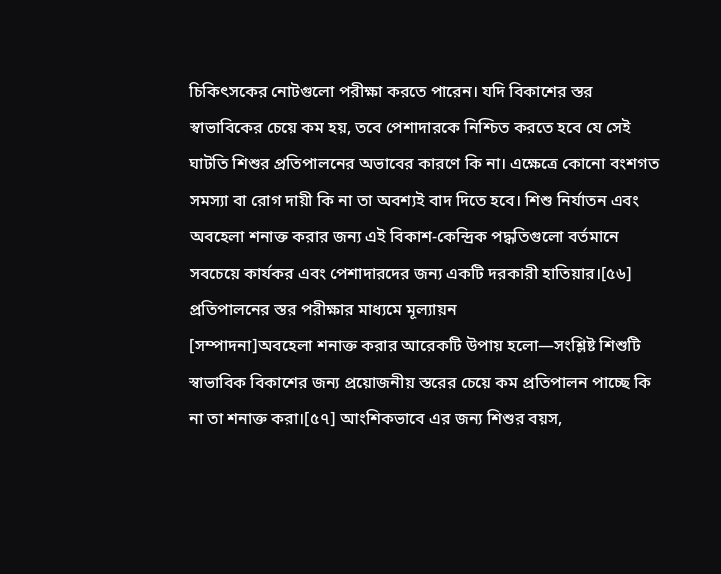চিকিৎসকের নোটগুলো পরীক্ষা করতে পারেন। যদি বিকাশের স্তর স্বাভাবিকের চেয়ে কম হয়, তবে পেশাদারকে নিশ্চিত করতে হবে যে সেই ঘাটতি শিশুর প্রতিপালনের অভাবের কারণে কি না। এক্ষেত্রে কোনো বংশগত সমস্যা বা রোগ দায়ী কি না তা অবশ্যই বাদ দিতে হবে। শিশু নির্যাতন এবং অবহেলা শনাক্ত করার জন্য এই বিকাশ-কেন্দ্রিক পদ্ধতিগুলো বর্তমানে সবচেয়ে কার্যকর এবং পেশাদারদের জন্য একটি দরকারী হাতিয়ার।[৫৬]
প্রতিপালনের স্তর পরীক্ষার মাধ্যমে মূল্যায়ন
[সম্পাদনা]অবহেলা শনাক্ত করার আরেকটি উপায় হলো—সংশ্লিষ্ট শিশুটি স্বাভাবিক বিকাশের জন্য প্রয়োজনীয় স্তরের চেয়ে কম প্রতিপালন পাচ্ছে কি না তা শনাক্ত করা।[৫৭] আংশিকভাবে এর জন্য শিশুর বয়স,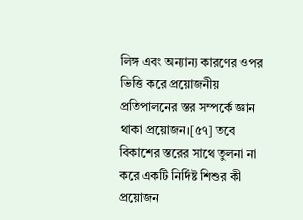লিঙ্গ এবং অন্যান্য কারণের ওপর ভিত্তি করে প্রয়োজনীয় প্রতিপালনের স্তর সম্পর্কে জ্ঞান থাকা প্রয়োজন।[৫৭] তবে বিকাশের স্তরের সাথে তুলনা না করে একটি নির্দিষ্ট শিশুর কী প্রয়োজন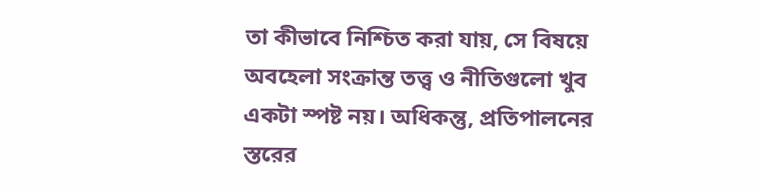তা কীভাবে নিশ্চিত করা যায়, সে বিষয়ে অবহেলা সংক্রান্ত তত্ত্ব ও নীতিগুলো খুব একটা স্পষ্ট নয়। অধিকন্তু, প্রতিপালনের স্তরের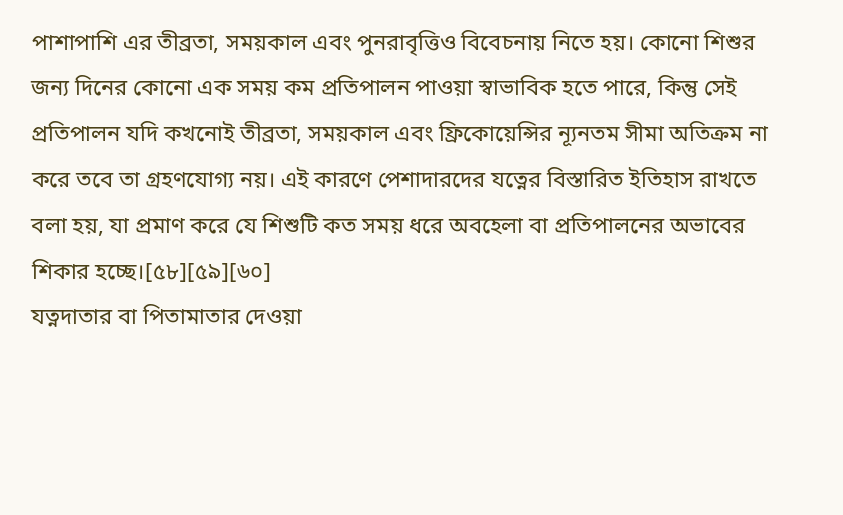পাশাপাশি এর তীব্রতা, সময়কাল এবং পুনরাবৃত্তিও বিবেচনায় নিতে হয়। কোনো শিশুর জন্য দিনের কোনো এক সময় কম প্রতিপালন পাওয়া স্বাভাবিক হতে পারে, কিন্তু সেই প্রতিপালন যদি কখনোই তীব্রতা, সময়কাল এবং ফ্রিকোয়েন্সির ন্যূনতম সীমা অতিক্রম না করে তবে তা গ্রহণযোগ্য নয়। এই কারণে পেশাদারদের যত্নের বিস্তারিত ইতিহাস রাখতে বলা হয়, যা প্রমাণ করে যে শিশুটি কত সময় ধরে অবহেলা বা প্রতিপালনের অভাবের শিকার হচ্ছে।[৫৮][৫৯][৬০]
যত্নদাতার বা পিতামাতার দেওয়া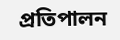প্রতিপালন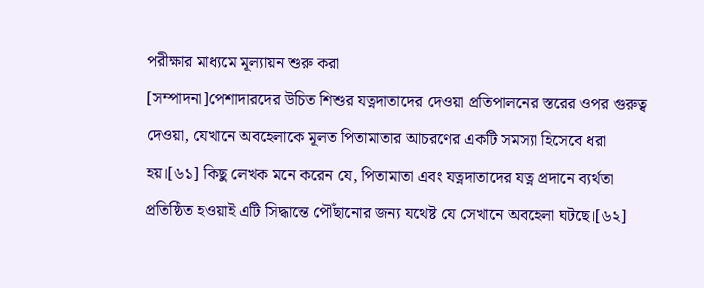পরীক্ষার মাধ্যমে মূল্যায়ন শুরু করা
[সম্পাদনা]পেশাদারদের উচিত শিশুর যত্নদাতাদের দেওয়া প্রতিপালনের স্তরের ওপর গুরুত্ব দেওয়া, যেখানে অবহেলাকে মূলত পিতামাতার আচরণের একটি সমস্যা হিসেবে ধরা হয়।[৬১] কিছু লেখক মনে করেন যে, পিতামাতা এবং যত্নদাতাদের যত্ন প্রদানে ব্যর্থতা প্রতিষ্ঠিত হওয়াই এটি সিদ্ধান্তে পৌঁছানোর জন্য যথেষ্ট যে সেখানে অবহেলা ঘটছে।[৬২]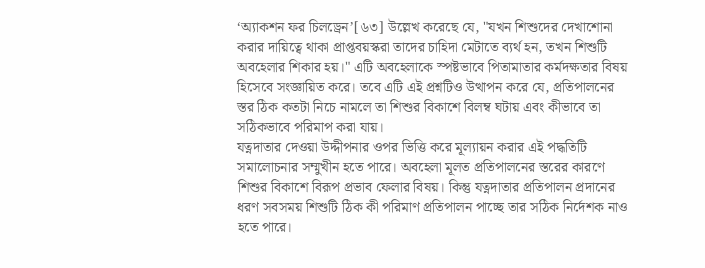‘অ্যাকশন ফর চিলড্রেন’[৬৩] উল্লেখ করেছে যে, "যখন শিশুদের দেখাশোনা করার দায়িত্বে থাকা প্রাপ্তবয়স্করা তাদের চাহিদা মেটাতে ব্যর্থ হন, তখন শিশুটি অবহেলার শিকার হয়।" এটি অবহেলাকে স্পষ্টভাবে পিতামাতার কর্মদক্ষতার বিষয় হিসেবে সংজ্ঞায়িত করে। তবে এটি এই প্রশ্নটিও উত্থাপন করে যে, প্রতিপালনের স্তর ঠিক কতটা নিচে নামলে তা শিশুর বিকাশে বিলম্ব ঘটায় এবং কীভাবে তা সঠিকভাবে পরিমাপ করা যায়।
যত্নদাতার দেওয়া উদ্দীপনার ওপর ভিত্তি করে মূল্যায়ন করার এই পদ্ধতিটি সমালোচনার সম্মুখীন হতে পারে। অবহেলা মূলত প্রতিপালনের স্তরের কারণে শিশুর বিকাশে বিরূপ প্রভাব ফেলার বিষয়। কিন্তু যত্নদাতার প্রতিপালন প্রদানের ধরণ সবসময় শিশুটি ঠিক কী পরিমাণ প্রতিপালন পাচ্ছে তার সঠিক নির্দেশক নাও হতে পারে।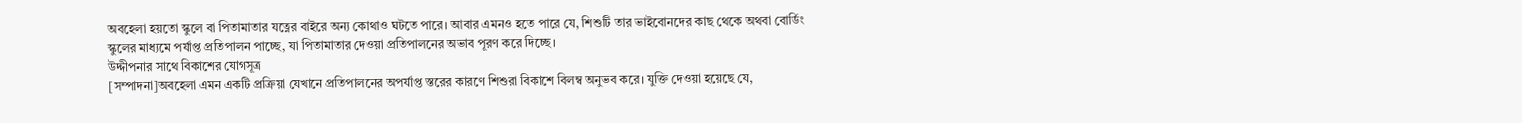অবহেলা হয়তো স্কুলে বা পিতামাতার যত্নের বাইরে অন্য কোথাও ঘটতে পারে। আবার এমনও হতে পারে যে, শিশুটি তার ভাইবোনদের কাছ থেকে অথবা বোর্ডিং স্কুলের মাধ্যমে পর্যাপ্ত প্রতিপালন পাচ্ছে, যা পিতামাতার দেওয়া প্রতিপালনের অভাব পূরণ করে দিচ্ছে।
উদ্দীপনার সাথে বিকাশের যোগসূত্র
[সম্পাদনা]অবহেলা এমন একটি প্রক্রিয়া যেখানে প্রতিপালনের অপর্যাপ্ত স্তরের কারণে শিশুরা বিকাশে বিলম্ব অনুভব করে। যুক্তি দেওয়া হয়েছে যে,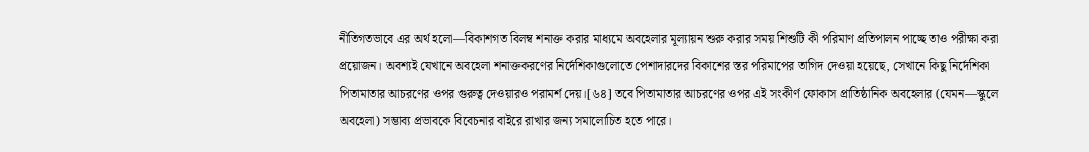নীতিগতভাবে এর অর্থ হলো—বিকাশগত বিলম্ব শনাক্ত করার মাধ্যমে অবহেলার মূল্যায়ন শুরু করার সময় শিশুটি কী পরিমাণ প্রতিপালন পাচ্ছে তাও পরীক্ষা করা প্রয়োজন। অবশ্যই যেখানে অবহেলা শনাক্তকরণের নির্দেশিকাগুলোতে পেশাদারদের বিকাশের স্তর পরিমাপের তাগিদ দেওয়া হয়েছে, সেখানে কিছু নির্দেশিকা পিতামাতার আচরণের ওপর গুরুত্ব দেওয়ারও পরামর্শ দেয়।[৬৪] তবে পিতামাতার আচরণের ওপর এই সংকীর্ণ ফোকাস প্রাতিষ্ঠানিক অবহেলার (যেমন—স্কুলে অবহেলা) সম্ভাব্য প্রভাবকে বিবেচনার বাইরে রাখার জন্য সমালোচিত হতে পারে।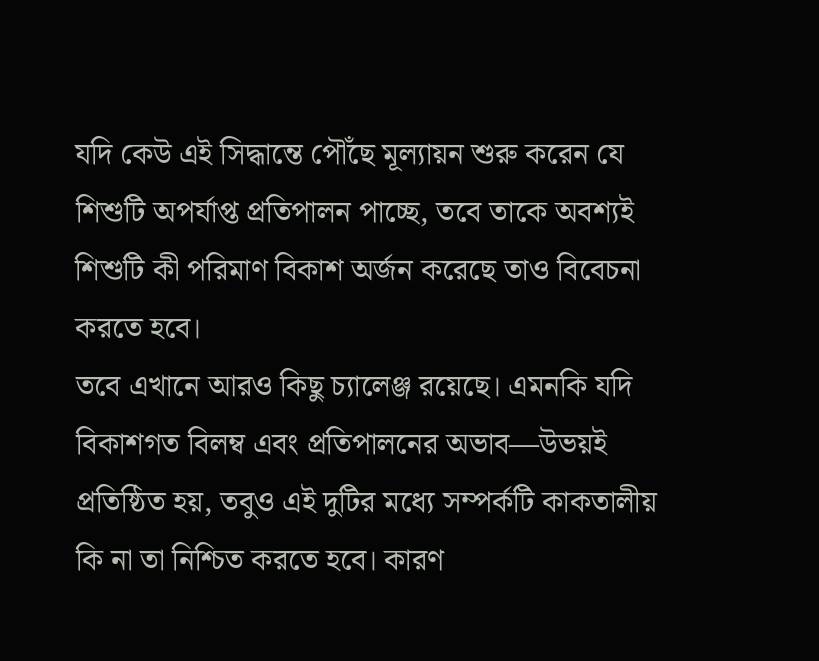যদি কেউ এই সিদ্ধান্তে পৌঁছে মূল্যায়ন শুরু করেন যে শিশুটি অপর্যাপ্ত প্রতিপালন পাচ্ছে, তবে তাকে অবশ্যই শিশুটি কী পরিমাণ বিকাশ অর্জন করেছে তাও বিবেচনা করতে হবে।
তবে এখানে আরও কিছু চ্যালেঞ্জ রয়েছে। এমনকি যদি বিকাশগত বিলম্ব এবং প্রতিপালনের অভাব—উভয়ই প্রতিষ্ঠিত হয়, তবুও এই দুটির মধ্যে সম্পর্কটি কাকতালীয় কি না তা নিশ্চিত করতে হবে। কারণ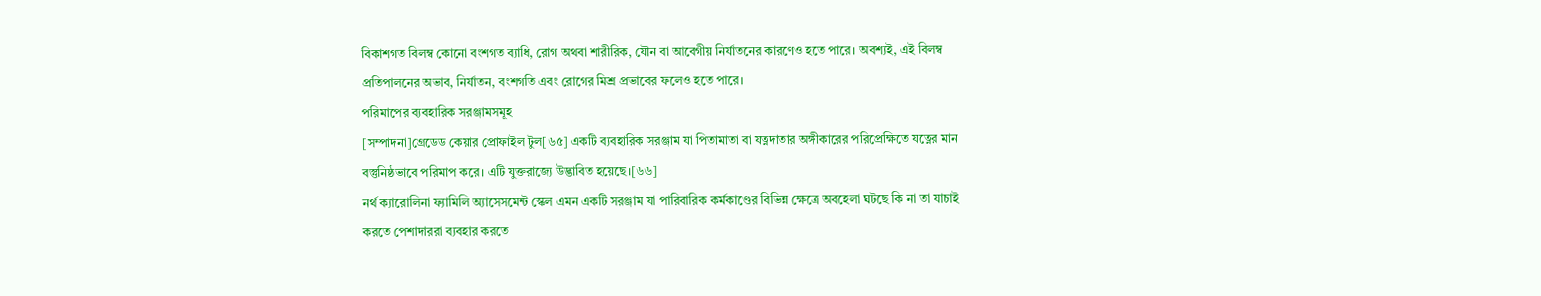বিকাশগত বিলম্ব কোনো বংশগত ব্যাধি, রোগ অথবা শারীরিক, যৌন বা আবেগীয় নির্যাতনের কারণেও হতে পারে। অবশ্যই, এই বিলম্ব প্রতিপালনের অভাব, নির্যাতন, বংশগতি এবং রোগের মিশ্র প্রভাবের ফলেও হতে পারে।
পরিমাপের ব্যবহারিক সরঞ্জামসমূহ
[সম্পাদনা]গ্রেডেড কেয়ার প্রোফাইল টুল[৬৫] একটি ব্যবহারিক সরঞ্জাম যা পিতামাতা বা যত্নদাতার অঙ্গীকারের পরিপ্রেক্ষিতে যত্নের মান বস্তুনিষ্ঠভাবে পরিমাপ করে। এটি যুক্তরাজ্যে উদ্ভাবিত হয়েছে।[৬৬]
নর্থ ক্যারোলিনা ফ্যামিলি অ্যাসেসমেন্ট স্কেল এমন একটি সরঞ্জাম যা পারিবারিক কর্মকাণ্ডের বিভিন্ন ক্ষেত্রে অবহেলা ঘটছে কি না তা যাচাই করতে পেশাদাররা ব্যবহার করতে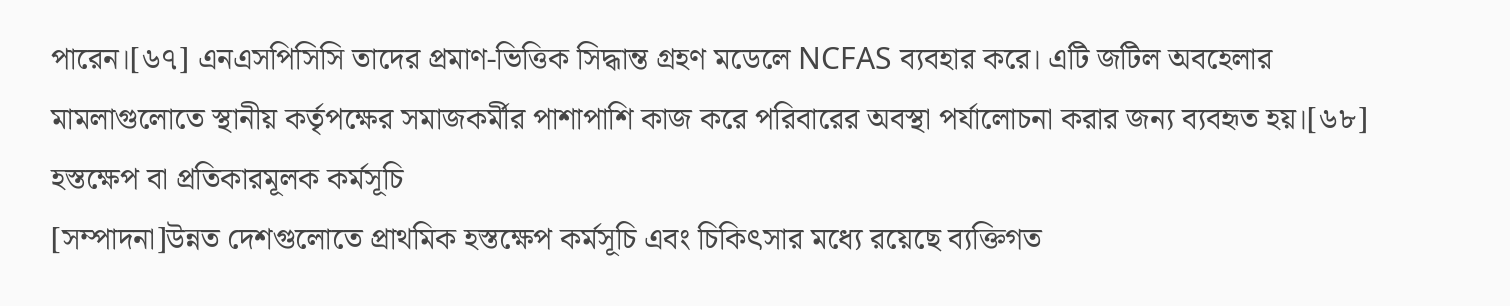পারেন।[৬৭] এনএসপিসিসি তাদের প্রমাণ-ভিত্তিক সিদ্ধান্ত গ্রহণ মডেলে NCFAS ব্যবহার করে। এটি জটিল অবহেলার মামলাগুলোতে স্থানীয় কর্তৃপক্ষের সমাজকর্মীর পাশাপাশি কাজ করে পরিবারের অবস্থা পর্যালোচনা করার জন্য ব্যবহৃত হয়।[৬৮]
হস্তক্ষেপ বা প্রতিকারমূলক কর্মসূচি
[সম্পাদনা]উন্নত দেশগুলোতে প্রাথমিক হস্তক্ষেপ কর্মসূচি এবং চিকিৎসার মধ্যে রয়েছে ব্যক্তিগত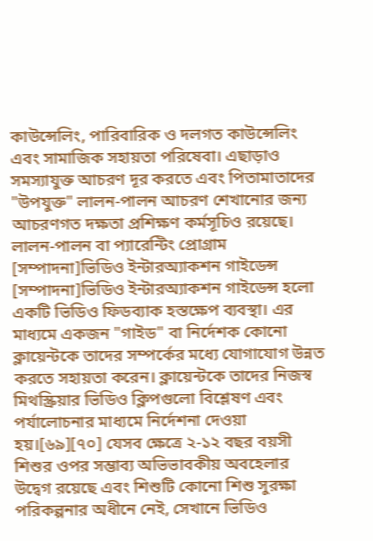কাউন্সেলিং, পারিবারিক ও দলগত কাউন্সেলিং এবং সামাজিক সহায়তা পরিষেবা। এছাড়াও সমস্যাযুক্ত আচরণ দূর করতে এবং পিতামাতাদের "উপযুক্ত" লালন-পালন আচরণ শেখানোর জন্য আচরণগত দক্ষতা প্রশিক্ষণ কর্মসূচিও রয়েছে।
লালন-পালন বা প্যারেন্টিং প্রোগ্রাম
[সম্পাদনা]ভিডিও ইন্টারঅ্যাকশন গাইডেন্স
[সম্পাদনা]ভিডিও ইন্টারঅ্যাকশন গাইডেন্স হলো একটি ভিডিও ফিডব্যাক হস্তক্ষেপ ব্যবস্থা। এর মাধ্যমে একজন "গাইড" বা নির্দেশক কোনো ক্লায়েন্টকে তাদের সম্পর্কের মধ্যে যোগাযোগ উন্নত করতে সহায়তা করেন। ক্লায়েন্টকে তাদের নিজস্ব মিথস্ক্রিয়ার ভিডিও ক্লিপগুলো বিশ্লেষণ এবং পর্যালোচনার মাধ্যমে নির্দেশনা দেওয়া হয়।[৬৯][৭০] যেসব ক্ষেত্রে ২-১২ বছর বয়সী শিশুর ওপর সম্ভাব্য অভিভাবকীয় অবহেলার উদ্বেগ রয়েছে এবং শিশুটি কোনো শিশু সুরক্ষা পরিকল্পনার অধীনে নেই, সেখানে ভিডিও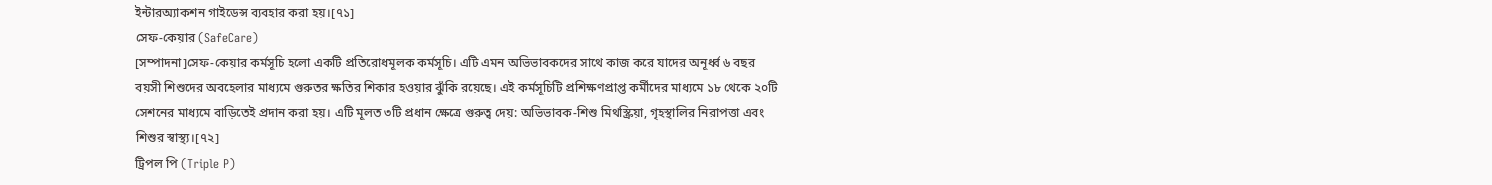ইন্টারঅ্যাকশন গাইডেন্স ব্যবহার করা হয়।[৭১]
সেফ-কেয়ার (SafeCare)
[সম্পাদনা]সেফ-কেয়ার কর্মসূচি হলো একটি প্রতিরোধমূলক কর্মসূচি। এটি এমন অভিভাবকদের সাথে কাজ করে যাদের অনূর্ধ্ব ৬ বছর বয়সী শিশুদের অবহেলার মাধ্যমে গুরুতর ক্ষতির শিকার হওয়ার ঝুঁকি রয়েছে। এই কর্মসূচিটি প্রশিক্ষণপ্রাপ্ত কর্মীদের মাধ্যমে ১৮ থেকে ২০টি সেশনের মাধ্যমে বাড়িতেই প্রদান করা হয়। এটি মূলত ৩টি প্রধান ক্ষেত্রে গুরুত্ব দেয়: অভিভাবক-শিশু মিথস্ক্রিয়া, গৃহস্থালির নিরাপত্তা এবং শিশুর স্বাস্থ্য।[৭২]
ট্রিপল পি (Triple P)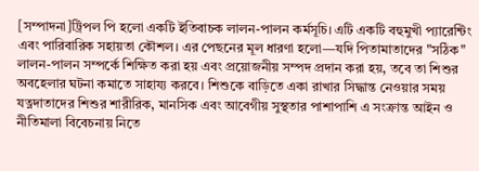[সম্পাদনা]ট্রিপল পি হলো একটি ইতিবাচক লালন-পালন কর্মসূচি। এটি একটি বহুমুখী প্যারেন্টিং এবং পারিবারিক সহায়তা কৌশল। এর পেছনের মূল ধারণা হলো—যদি পিতামাতাদের "সঠিক" লালন-পালন সম্পর্কে শিক্ষিত করা হয় এবং প্রয়োজনীয় সম্পদ প্রদান করা হয়, তবে তা শিশুর অবহেলার ঘটনা কমাতে সাহায্য করবে। শিশুকে বাড়িতে একা রাখার সিদ্ধান্ত নেওয়ার সময় যত্নদাতাদের শিশুর শারীরিক, মানসিক এবং আবেগীয় সুস্থতার পাশাপাশি এ সংক্রান্ত আইন ও নীতিমালা বিবেচনায় নিতে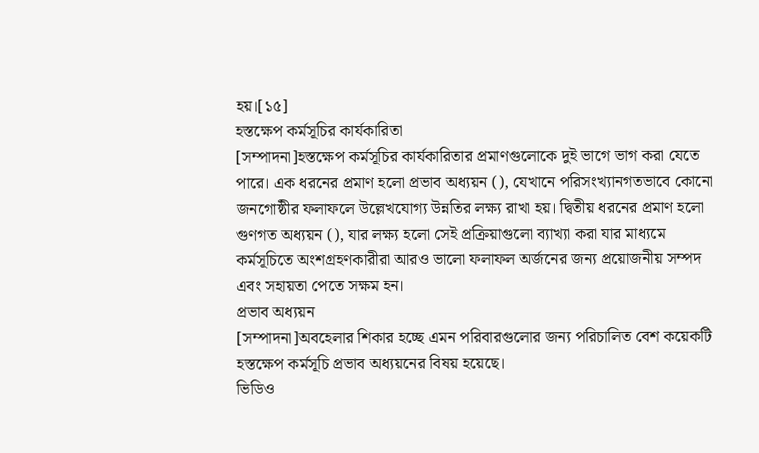হয়।[১৫]
হস্তক্ষেপ কর্মসূচির কার্যকারিতা
[সম্পাদনা]হস্তক্ষেপ কর্মসূচির কার্যকারিতার প্রমাণগুলোকে দুই ভাগে ভাগ করা যেতে পারে। এক ধরনের প্রমাণ হলো প্রভাব অধ্যয়ন (), যেখানে পরিসংখ্যানগতভাবে কোনো জনগোষ্ঠীর ফলাফলে উল্লেখযোগ্য উন্নতির লক্ষ্য রাখা হয়। দ্বিতীয় ধরনের প্রমাণ হলো গুণগত অধ্যয়ন (), যার লক্ষ্য হলো সেই প্রক্রিয়াগুলো ব্যাখ্যা করা যার মাধ্যমে কর্মসূচিতে অংশগ্রহণকারীরা আরও ভালো ফলাফল অর্জনের জন্য প্রয়োজনীয় সম্পদ এবং সহায়তা পেতে সক্ষম হন।
প্রভাব অধ্যয়ন
[সম্পাদনা]অবহেলার শিকার হচ্ছে এমন পরিবারগুলোর জন্য পরিচালিত বেশ কয়েকটি হস্তক্ষেপ কর্মসূচি প্রভাব অধ্যয়নের বিষয় হয়েছে।
ভিডিও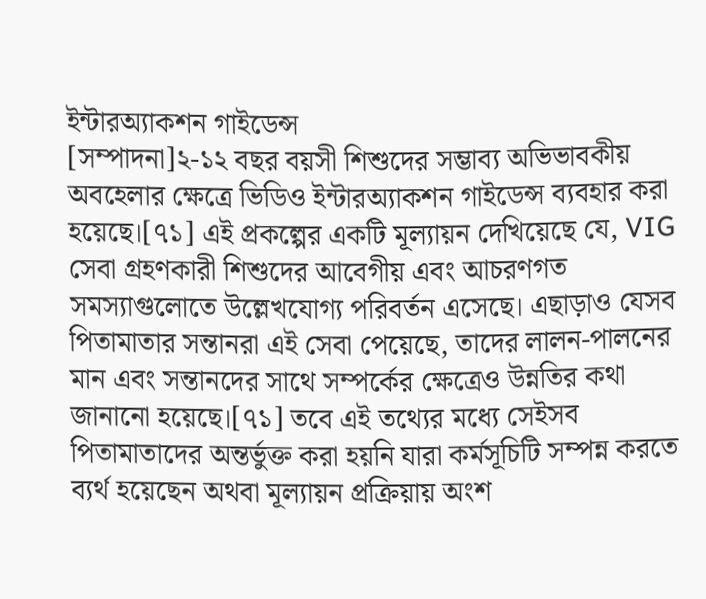ইন্টারঅ্যাকশন গাইডেন্স
[সম্পাদনা]২-১২ বছর বয়সী শিশুদের সম্ভাব্য অভিভাবকীয় অবহেলার ক্ষেত্রে ভিডিও ইন্টারঅ্যাকশন গাইডেন্স ব্যবহার করা হয়েছে।[৭১] এই প্রকল্পের একটি মূল্যায়ন দেখিয়েছে যে, VIG সেবা গ্রহণকারী শিশুদের আবেগীয় এবং আচরণগত সমস্যাগুলোতে উল্লেখযোগ্য পরিবর্তন এসেছে। এছাড়াও যেসব পিতামাতার সন্তানরা এই সেবা পেয়েছে, তাদের লালন-পালনের মান এবং সন্তানদের সাথে সম্পর্কের ক্ষেত্রেও উন্নতির কথা জানানো হয়েছে।[৭১] তবে এই তথ্যের মধ্যে সেইসব পিতামাতাদের অন্তর্ভুক্ত করা হয়নি যারা কর্মসূচিটি সম্পন্ন করতে ব্যর্থ হয়েছেন অথবা মূল্যায়ন প্রক্রিয়ায় অংশ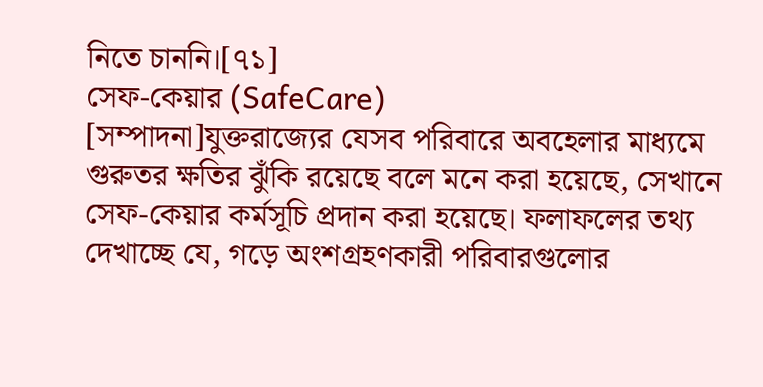নিতে চাননি।[৭১]
সেফ-কেয়ার (SafeCare)
[সম্পাদনা]যুক্তরাজ্যের যেসব পরিবারে অবহেলার মাধ্যমে গুরুতর ক্ষতির ঝুঁকি রয়েছে বলে মনে করা হয়েছে, সেখানে সেফ-কেয়ার কর্মসূচি প্রদান করা হয়েছে। ফলাফলের তথ্য দেখাচ্ছে যে, গড়ে অংশগ্রহণকারী পরিবারগুলোর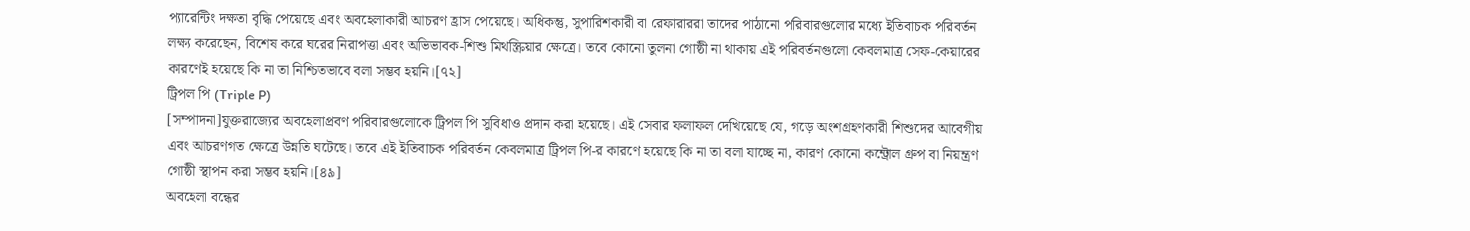প্যারেন্টিং দক্ষতা বৃদ্ধি পেয়েছে এবং অবহেলাকারী আচরণ হ্রাস পেয়েছে। অধিকন্তু, সুপারিশকারী বা রেফারাররা তাদের পাঠানো পরিবারগুলোর মধ্যে ইতিবাচক পরিবর্তন লক্ষ্য করেছেন, বিশেষ করে ঘরের নিরাপত্তা এবং অভিভাবক-শিশু মিথস্ক্রিয়ার ক্ষেত্রে। তবে কোনো তুলনা গোষ্ঠী না থাকায় এই পরিবর্তনগুলো কেবলমাত্র সেফ-কেয়ারের কারণেই হয়েছে কি না তা নিশ্চিতভাবে বলা সম্ভব হয়নি।[৭২]
ট্রিপল পি (Triple P)
[সম্পাদনা]যুক্তরাজ্যের অবহেলাপ্রবণ পরিবারগুলোকে ট্রিপল পি সুবিধাও প্রদান করা হয়েছে। এই সেবার ফলাফল দেখিয়েছে যে, গড়ে অংশগ্রহণকারী শিশুদের আবেগীয় এবং আচরণগত ক্ষেত্রে উন্নতি ঘটেছে। তবে এই ইতিবাচক পরিবর্তন কেবলমাত্র ট্রিপল পি-র কারণে হয়েছে কি না তা বলা যাচ্ছে না, কারণ কোনো কন্ট্রোল গ্রুপ বা নিয়ন্ত্রণ গোষ্ঠী স্থাপন করা সম্ভব হয়নি।[৪৯]
অবহেলা বন্ধের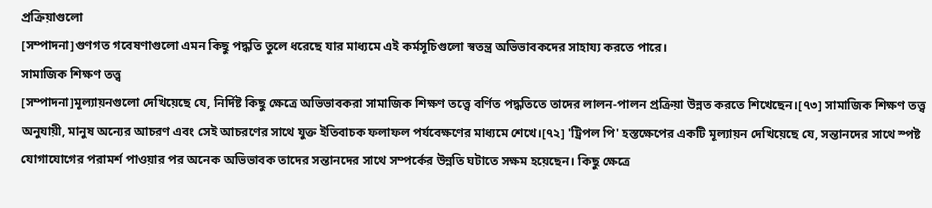প্রক্রিয়াগুলো
[সম্পাদনা]গুণগত গবেষণাগুলো এমন কিছু পদ্ধতি তুলে ধরেছে যার মাধ্যমে এই কর্মসূচিগুলো স্বতন্ত্র অভিভাবকদের সাহায্য করতে পারে।
সামাজিক শিক্ষণ তত্ত্ব
[সম্পাদনা]মূল্যায়নগুলো দেখিয়েছে যে, নির্দিষ্ট কিছু ক্ষেত্রে অভিভাবকরা সামাজিক শিক্ষণ তত্ত্বে বর্ণিত পদ্ধতিতে তাদের লালন-পালন প্রক্রিয়া উন্নত করতে শিখেছেন।[৭৩] সামাজিক শিক্ষণ তত্ত্ব অনুযায়ী, মানুষ অন্যের আচরণ এবং সেই আচরণের সাথে যুক্ত ইতিবাচক ফলাফল পর্যবেক্ষণের মাধ্যমে শেখে।[৭২] 'ট্রিপল পি' হস্তক্ষেপের একটি মূল্যায়ন দেখিয়েছে যে, সন্তানদের সাথে স্পষ্ট যোগাযোগের পরামর্শ পাওয়ার পর অনেক অভিভাবক তাদের সন্তানদের সাথে সম্পর্কের উন্নতি ঘটাতে সক্ষম হয়েছেন। কিছু ক্ষেত্রে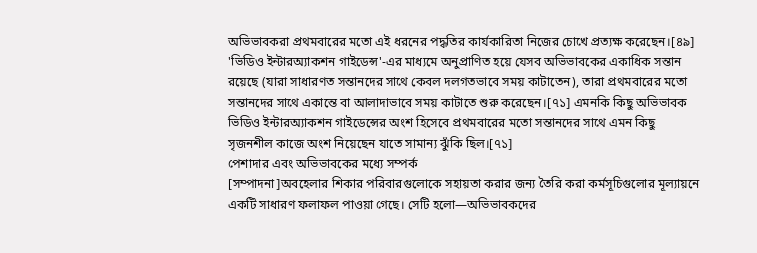অভিভাবকরা প্রথমবারের মতো এই ধরনের পদ্ধতির কার্যকারিতা নিজের চোখে প্রত্যক্ষ করেছেন।[৪৯] 'ভিডিও ইন্টারঅ্যাকশন গাইডেন্স'-এর মাধ্যমে অনুপ্রাণিত হয়ে যেসব অভিভাবকের একাধিক সন্তান রয়েছে (যারা সাধারণত সন্তানদের সাথে কেবল দলগতভাবে সময় কাটাতেন), তারা প্রথমবারের মতো সন্তানদের সাথে একান্তে বা আলাদাভাবে সময় কাটাতে শুরু করেছেন।[৭১] এমনকি কিছু অভিভাবক ভিডিও ইন্টারঅ্যাকশন গাইডেন্সের অংশ হিসেবে প্রথমবারের মতো সন্তানদের সাথে এমন কিছু সৃজনশীল কাজে অংশ নিয়েছেন যাতে সামান্য ঝুঁকি ছিল।[৭১]
পেশাদার এবং অভিভাবকের মধ্যে সম্পর্ক
[সম্পাদনা]অবহেলার শিকার পরিবারগুলোকে সহায়তা করার জন্য তৈরি করা কর্মসূচিগুলোর মূল্যায়নে একটি সাধারণ ফলাফল পাওয়া গেছে। সেটি হলো—অভিভাবকদের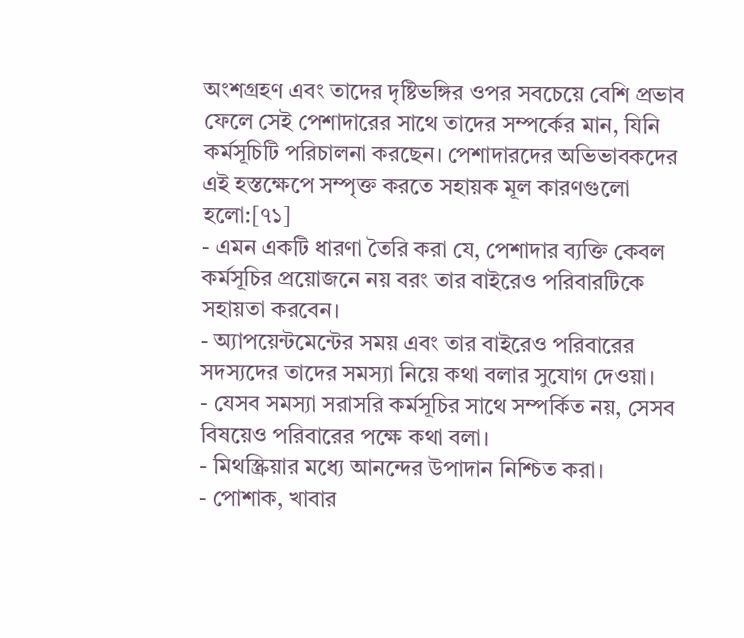অংশগ্রহণ এবং তাদের দৃষ্টিভঙ্গির ওপর সবচেয়ে বেশি প্রভাব ফেলে সেই পেশাদারের সাথে তাদের সম্পর্কের মান, যিনি কর্মসূচিটি পরিচালনা করছেন। পেশাদারদের অভিভাবকদের এই হস্তক্ষেপে সম্পৃক্ত করতে সহায়ক মূল কারণগুলো হলো:[৭১]
- এমন একটি ধারণা তৈরি করা যে, পেশাদার ব্যক্তি কেবল কর্মসূচির প্রয়োজনে নয় বরং তার বাইরেও পরিবারটিকে সহায়তা করবেন।
- অ্যাপয়েন্টমেন্টের সময় এবং তার বাইরেও পরিবারের সদস্যদের তাদের সমস্যা নিয়ে কথা বলার সুযোগ দেওয়া।
- যেসব সমস্যা সরাসরি কর্মসূচির সাথে সম্পর্কিত নয়, সেসব বিষয়েও পরিবারের পক্ষে কথা বলা।
- মিথস্ক্রিয়ার মধ্যে আনন্দের উপাদান নিশ্চিত করা।
- পোশাক, খাবার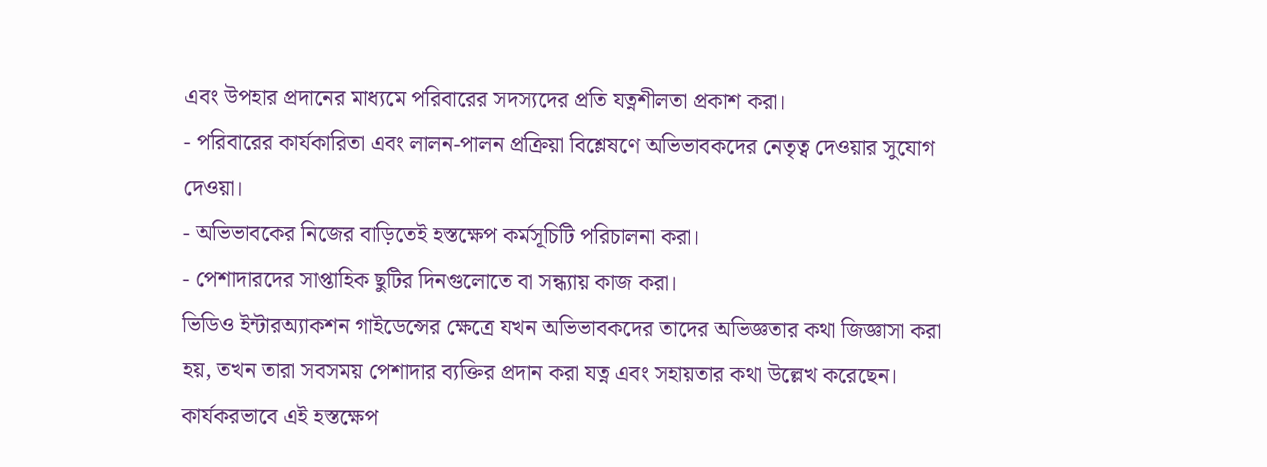এবং উপহার প্রদানের মাধ্যমে পরিবারের সদস্যদের প্রতি যত্নশীলতা প্রকাশ করা।
- পরিবারের কার্যকারিতা এবং লালন-পালন প্রক্রিয়া বিশ্লেষণে অভিভাবকদের নেতৃত্ব দেওয়ার সুযোগ দেওয়া।
- অভিভাবকের নিজের বাড়িতেই হস্তক্ষেপ কর্মসূচিটি পরিচালনা করা।
- পেশাদারদের সাপ্তাহিক ছুটির দিনগুলোতে বা সন্ধ্যায় কাজ করা।
ভিডিও ইন্টারঅ্যাকশন গাইডেন্সের ক্ষেত্রে যখন অভিভাবকদের তাদের অভিজ্ঞতার কথা জিজ্ঞাসা করা হয়, তখন তারা সবসময় পেশাদার ব্যক্তির প্রদান করা যত্ন এবং সহায়তার কথা উল্লেখ করেছেন। কার্যকরভাবে এই হস্তক্ষেপ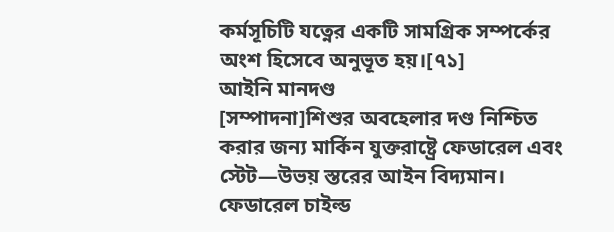কর্মসূচিটি যত্নের একটি সামগ্রিক সম্পর্কের অংশ হিসেবে অনুভূত হয়।[৭১]
আইনি মানদণ্ড
[সম্পাদনা]শিশুর অবহেলার দণ্ড নিশ্চিত করার জন্য মার্কিন যুক্তরাষ্ট্রে ফেডারেল এবং স্টেট—উভয় স্তরের আইন বিদ্যমান। ফেডারেল চাইল্ড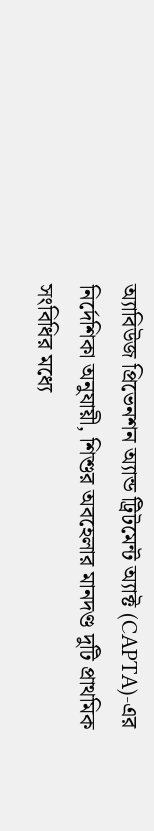অ্যাবিউজ প্রিভেনশন অ্যান্ড ট্রিটমেন্ট অ্যাক্ট (CAPTA)-এর নির্দেশিকা অনুযায়ী, শিশুর অবহেলার মানদণ্ড দুটি প্রাথমিক সংবিধির মধ্যে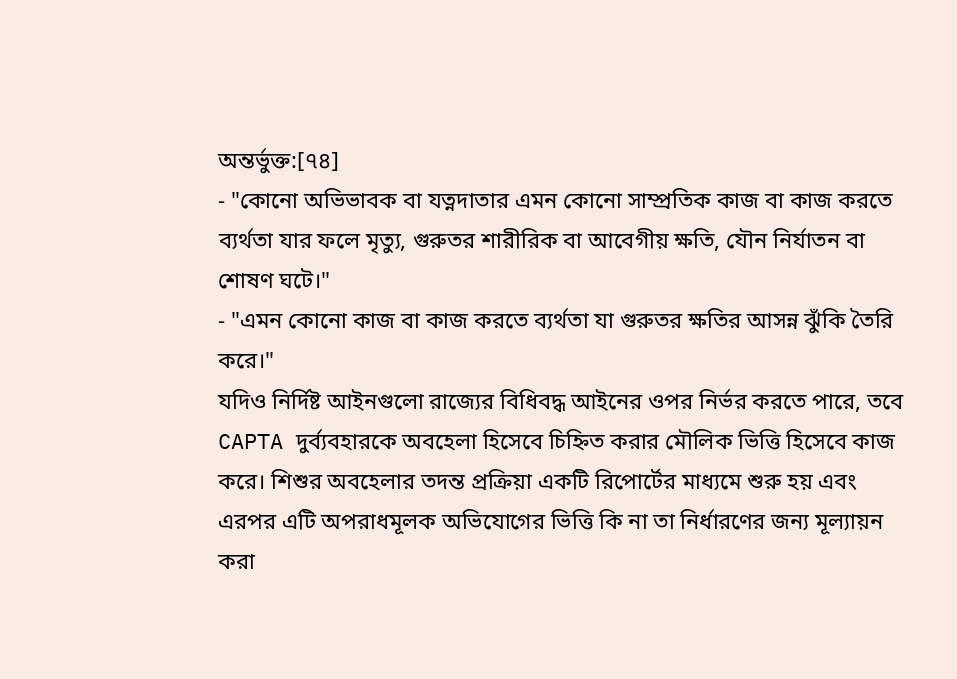অন্তর্ভুক্ত:[৭৪]
- "কোনো অভিভাবক বা যত্নদাতার এমন কোনো সাম্প্রতিক কাজ বা কাজ করতে ব্যর্থতা যার ফলে মৃত্যু, গুরুতর শারীরিক বা আবেগীয় ক্ষতি, যৌন নির্যাতন বা শোষণ ঘটে।"
- "এমন কোনো কাজ বা কাজ করতে ব্যর্থতা যা গুরুতর ক্ষতির আসন্ন ঝুঁকি তৈরি করে।"
যদিও নির্দিষ্ট আইনগুলো রাজ্যের বিধিবদ্ধ আইনের ওপর নির্ভর করতে পারে, তবে CAPTA দুর্ব্যবহারকে অবহেলা হিসেবে চিহ্নিত করার মৌলিক ভিত্তি হিসেবে কাজ করে। শিশুর অবহেলার তদন্ত প্রক্রিয়া একটি রিপোর্টের মাধ্যমে শুরু হয় এবং এরপর এটি অপরাধমূলক অভিযোগের ভিত্তি কি না তা নির্ধারণের জন্য মূল্যায়ন করা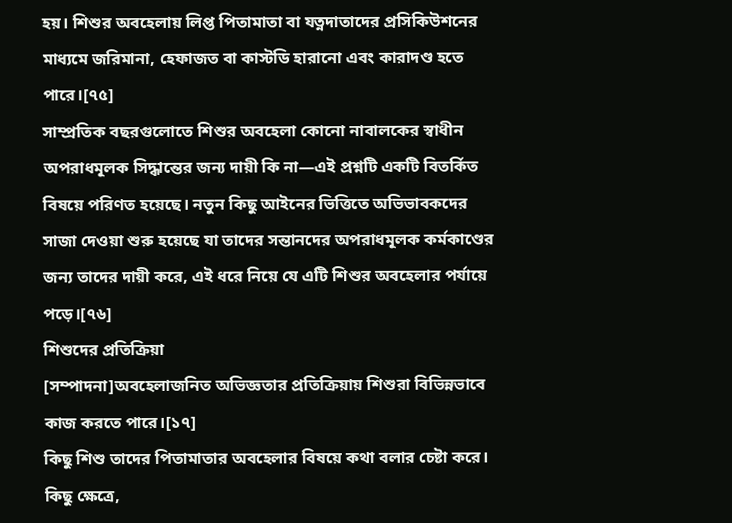হয়। শিশুর অবহেলায় লিপ্ত পিতামাতা বা যত্নদাতাদের প্রসিকিউশনের মাধ্যমে জরিমানা, হেফাজত বা কাস্টডি হারানো এবং কারাদণ্ড হতে পারে।[৭৫]
সাম্প্রতিক বছরগুলোতে শিশুর অবহেলা কোনো নাবালকের স্বাধীন অপরাধমূলক সিদ্ধান্তের জন্য দায়ী কি না—এই প্রশ্নটি একটি বিতর্কিত বিষয়ে পরিণত হয়েছে। নতুন কিছু আইনের ভিত্তিতে অভিভাবকদের সাজা দেওয়া শুরু হয়েছে যা তাদের সন্তানদের অপরাধমূলক কর্মকাণ্ডের জন্য তাদের দায়ী করে, এই ধরে নিয়ে যে এটি শিশুর অবহেলার পর্যায়ে পড়ে।[৭৬]
শিশুদের প্রতিক্রিয়া
[সম্পাদনা]অবহেলাজনিত অভিজ্ঞতার প্রতিক্রিয়ায় শিশুরা বিভিন্নভাবে কাজ করতে পারে।[১৭]
কিছু শিশু তাদের পিতামাতার অবহেলার বিষয়ে কথা বলার চেষ্টা করে। কিছু ক্ষেত্রে,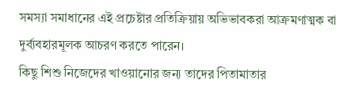সমস্যা সমাধানের এই প্রচেষ্টার প্রতিক্রিয়ায় অভিভাবকরা আক্রমণাত্মক বা দুর্ব্যবহারমূলক আচরণ করতে পারেন।
কিছু শিশু নিজেদের খাওয়ানোর জন্য তাদের পিতামাতার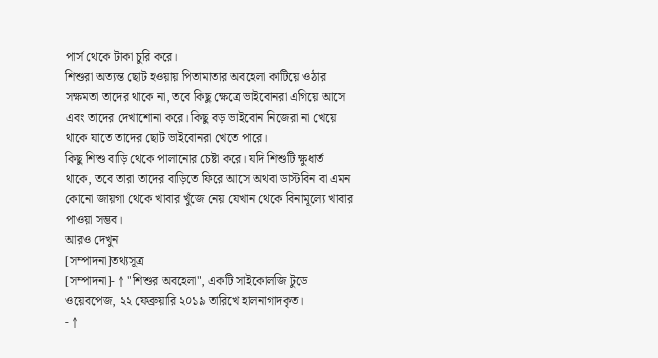পার্স থেকে টাকা চুরি করে।
শিশুরা অত্যন্ত ছোট হওয়ায় পিতামাতার অবহেলা কাটিয়ে ওঠার সক্ষমতা তাদের থাকে না, তবে কিছু ক্ষেত্রে ভাইবোনরা এগিয়ে আসে এবং তাদের দেখাশোনা করে। কিছু বড় ভাইবোন নিজেরা না খেয়ে থাকে যাতে তাদের ছোট ভাইবোনরা খেতে পারে।
কিছু শিশু বাড়ি থেকে পালানোর চেষ্টা করে। যদি শিশুটি ক্ষুধার্ত থাকে, তবে তারা তাদের বাড়িতে ফিরে আসে অথবা ডাস্টবিন বা এমন কোনো জায়গা থেকে খাবার খুঁজে নেয় যেখান থেকে বিনামূল্যে খাবার পাওয়া সম্ভব।
আরও দেখুন
[সম্পাদনা]তথ্যসূত্র
[সম্পাদনা]- ↑ "শিশুর অবহেলা", একটি সাইকোলজি টুডে ওয়েবপেজ, ২২ ফেব্রুয়ারি ২০১৯ তারিখে হালনাগাদকৃত।
- ↑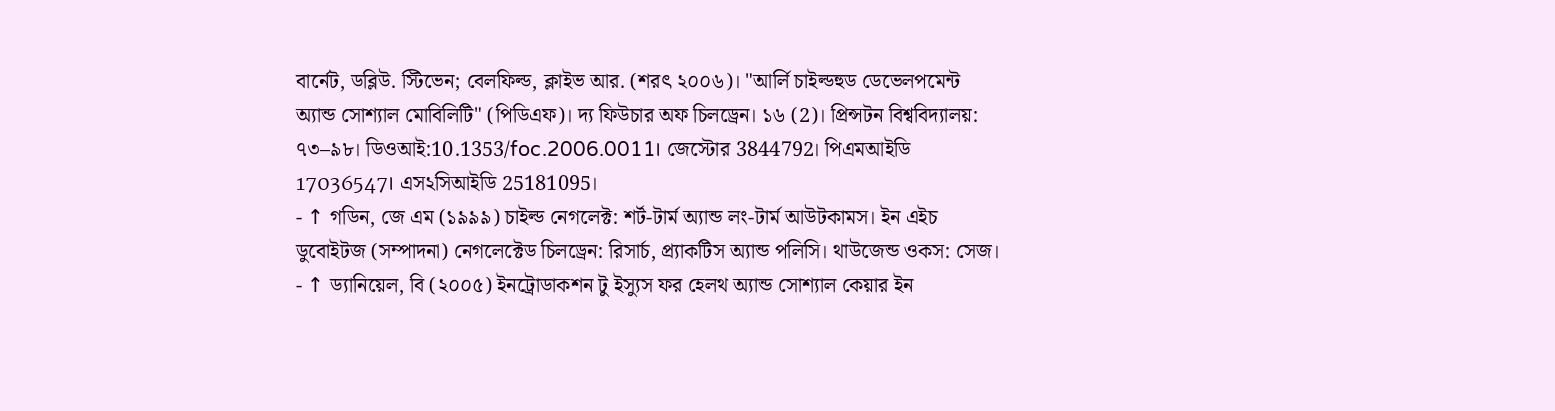বার্নেট, ডব্লিউ. স্টিভেন; বেলফিল্ড, ক্লাইভ আর. (শরৎ ২০০৬)। "আর্লি চাইল্ডহুড ডেভেলপমেন্ট অ্যান্ড সোশ্যাল মোবিলিটি" (পিডিএফ)। দ্য ফিউচার অফ চিলড্রেন। ১৬ (2)। প্রিন্সটন বিশ্ববিদ্যালয়: ৭৩–৯৮। ডিওআই:10.1353/foc.2006.0011। জেস্টোর 3844792। পিএমআইডি 17036547। এস২সিআইডি 25181095।
- ↑ গডিন, জে এম (১৯৯৯) চাইল্ড নেগলেক্ট: শর্ট-টার্ম অ্যান্ড লং-টার্ম আউটকামস। ইন এইচ ডুবোইটজ (সম্পাদনা) নেগলেক্টেড চিলড্রেন: রিসার্চ, প্র্যাকটিস অ্যান্ড পলিসি। থাউজেন্ড ওকস: সেজ।
- ↑ ড্যানিয়েল, বি (২০০৫) ইনট্রোডাকশন টু ইস্যুস ফর হেলথ অ্যান্ড সোশ্যাল কেয়ার ইন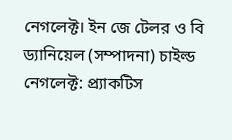নেগলেক্ট। ইন জে টেলর ও বি ড্যানিয়েল (সম্পাদনা) চাইল্ড নেগলেক্ট: প্র্যাকটিস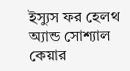ইস্যুস ফর হেলথ অ্যান্ড সোশ্যাল কেয়ার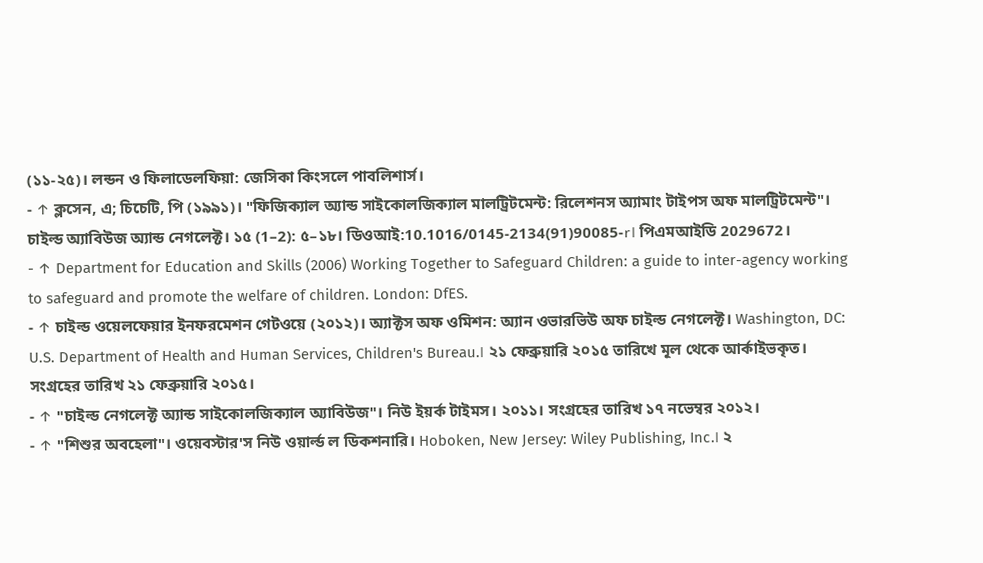(১১-২৫)। লন্ডন ও ফিলাডেলফিয়া: জেসিকা কিংসলে পাবলিশার্স।
- ↑ ক্লসেন, এ; চিচেটি, পি (১৯৯১)। "ফিজিক্যাল অ্যান্ড সাইকোলজিক্যাল মালট্রিটমেন্ট: রিলেশনস অ্যামাং টাইপস অফ মালট্রিটমেন্ট"। চাইল্ড অ্যাবিউজ অ্যান্ড নেগলেক্ট। ১৫ (1–2): ৫–১৮। ডিওআই:10.1016/0145-2134(91)90085-r। পিএমআইডি 2029672।
- ↑ Department for Education and Skills (2006) Working Together to Safeguard Children: a guide to inter-agency working to safeguard and promote the welfare of children. London: DfES.
- ↑ চাইল্ড ওয়েলফেয়ার ইনফরমেশন গেটওয়ে (২০১২)। অ্যাক্টস অফ ওমিশন: অ্যান ওভারভিউ অফ চাইল্ড নেগলেক্ট। Washington, DC: U.S. Department of Health and Human Services, Children's Bureau.। ২১ ফেব্রুয়ারি ২০১৫ তারিখে মূল থেকে আর্কাইভকৃত। সংগ্রহের তারিখ ২১ ফেব্রুয়ারি ২০১৫।
- ↑ "চাইল্ড নেগলেক্ট অ্যান্ড সাইকোলজিক্যাল অ্যাবিউজ"। নিউ ইয়র্ক টাইমস। ২০১১। সংগ্রহের তারিখ ১৭ নভেম্বর ২০১২।
- ↑ "শিশুর অবহেলা"। ওয়েবস্টার'স নিউ ওয়ার্ল্ড ল ডিকশনারি। Hoboken, New Jersey: Wiley Publishing, Inc.। ২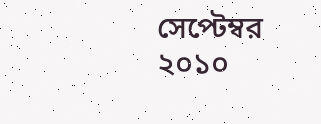সেপ্টেম্বর ২০১০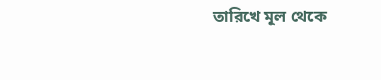তারিখে মূল থেকে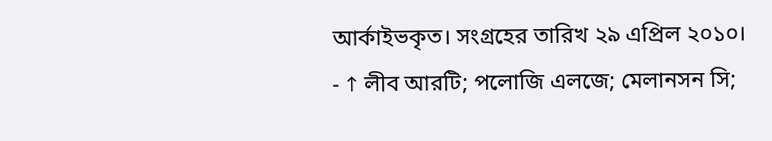আর্কাইভকৃত। সংগ্রহের তারিখ ২৯ এপ্রিল ২০১০।
- ↑ লীব আরটি; পলোজি এলজে; মেলানসন সি;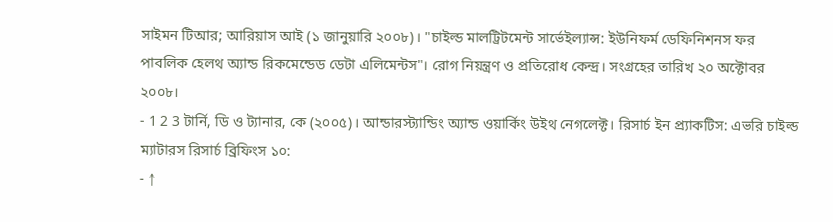সাইমন টিআর; আরিয়াস আই (১ জানুয়ারি ২০০৮)। "চাইল্ড মালট্রিটমেন্ট সার্ভেইল্যান্স: ইউনিফর্ম ডেফিনিশনস ফর পাবলিক হেলথ অ্যান্ড রিকমেন্ডেড ডেটা এলিমেন্টস"। রোগ নিয়ন্ত্রণ ও প্রতিরোধ কেন্দ্র। সংগ্রহের তারিখ ২০ অক্টোবর ২০০৮।
- 1 2 3 টার্নি, ডি ও ট্যানার, কে (২০০৫)। আন্ডারস্ট্যান্ডিং অ্যান্ড ওয়ার্কিং উইথ নেগলেক্ট। রিসার্চ ইন প্র্যাকটিস: এভরি চাইল্ড ম্যাটারস রিসার্চ ব্রিফিংস ১০:
- ↑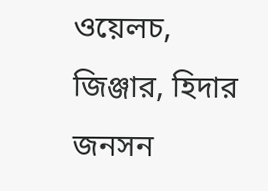ওয়েলচ, জিঞ্জার, হিদার জনসন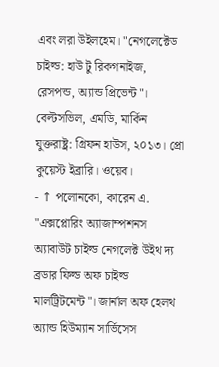এবং লরা উইলহেম। "নেগলেক্টেড চাইল্ড: হাউ টু রিকগনাইজ, রেসপন্ড, অ্যান্ড প্রিভেন্ট"। বেল্টসভিল, এমডি, মার্কিন যুক্তরাষ্ট্র: গ্রিফন হাউস, ২০১৩। প্রো কুয়েস্ট ইব্রারি। ওয়েব।
- ↑ পলোনকো, কারেন এ. "এক্সপ্লোরিং অ্যাজাম্পশনস অ্যাবাউট চাইল্ড নেগলেক্ট উইথ দ্য ব্রডার ফিল্ড অফ চাইল্ড মালট্রিটমেন্ট"। জার্নাল অফ হেলথ অ্যান্ড হিউম্যান সার্ভিসেস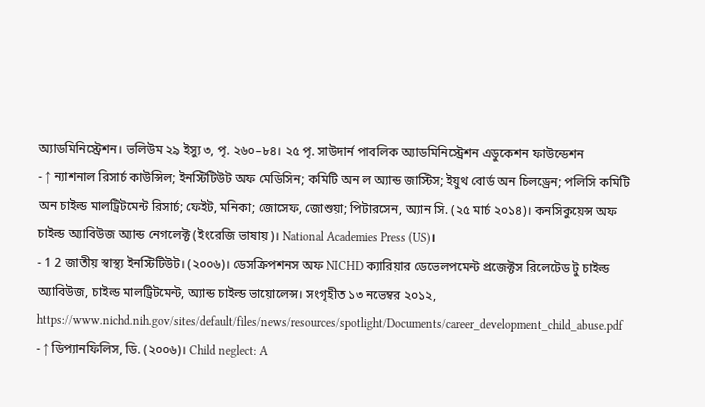অ্যাডমিনিস্ট্রেশন। ভলিউম ২৯ ইস্যু ৩, পৃ. ২৬০–৮৪। ২৫ পৃ. সাউদার্ন পাবলিক অ্যাডমিনিস্ট্রেশন এডুকেশন ফাউন্ডেশন
- ↑ ন্যাশনাল রিসার্চ কাউন্সিল; ইনস্টিটিউট অফ মেডিসিন; কমিটি অন ল অ্যান্ড জাস্টিস; ইয়ুথ বোর্ড অন চিলড্রেন; পলিসি কমিটি অন চাইল্ড মালট্রিটমেন্ট রিসার্চ; ফেইট, মনিকা; জোসেফ, জোশুয়া; পিটারসেন, অ্যান সি. (২৫ মার্চ ২০১৪)। কনসিকুয়েন্স অফ চাইল্ড অ্যাবিউজ অ্যান্ড নেগলেক্ট (ইংরেজি ভাষায়)। National Academies Press (US)।
- 1 2 জাতীয় স্বাস্থ্য ইনস্টিটিউট। (২০০৬)। ডেসক্রিপশনস অফ NICHD ক্যারিয়ার ডেভেলপমেন্ট প্রজেক্টস রিলেটেড টু চাইল্ড অ্যাবিউজ, চাইল্ড মালট্রিটমেন্ট, অ্যান্ড চাইল্ড ভায়োলেন্স। সংগৃহীত ১৩ নভেম্বর ২০১২, https://www.nichd.nih.gov/sites/default/files/news/resources/spotlight/Documents/career_development_child_abuse.pdf
- ↑ ডিপ্যানফিলিস, ডি. (২০০৬)। Child neglect: A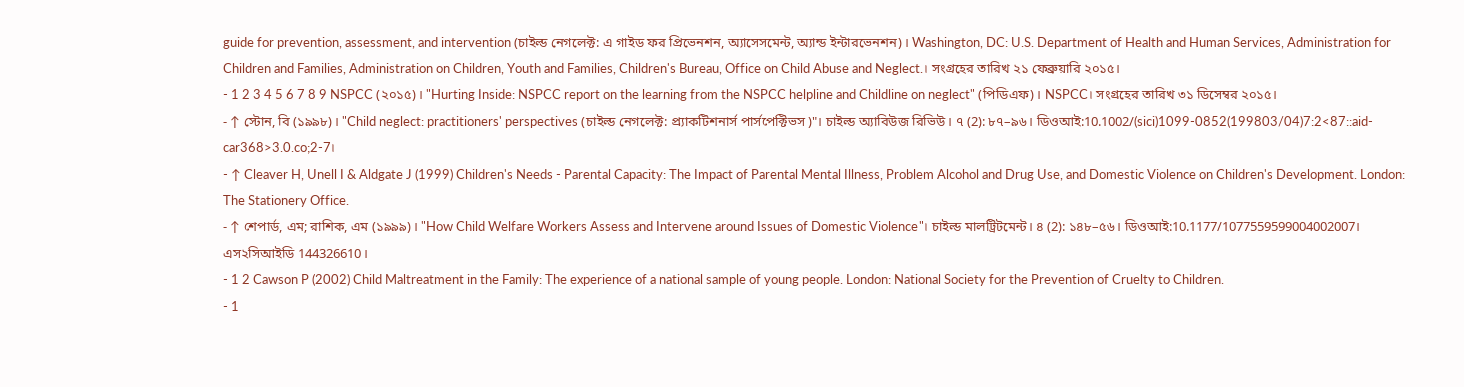guide for prevention, assessment, and intervention (চাইল্ড নেগলেক্ট: এ গাইড ফর প্রিভেনশন, অ্যাসেসমেন্ট, অ্যান্ড ইন্টারভেনশন)। Washington, DC: U.S. Department of Health and Human Services, Administration for Children and Families, Administration on Children, Youth and Families, Children's Bureau, Office on Child Abuse and Neglect.। সংগ্রহের তারিখ ২১ ফেব্রুয়ারি ২০১৫।
- 1 2 3 4 5 6 7 8 9 NSPCC (২০১৫)। "Hurting Inside: NSPCC report on the learning from the NSPCC helpline and Childline on neglect" (পিডিএফ)। NSPCC। সংগ্রহের তারিখ ৩১ ডিসেম্বর ২০১৫।
- ↑ স্টোন, বি (১৯৯৮)। "Child neglect: practitioners' perspectives (চাইল্ড নেগলেক্ট: প্র্যাকটিশনার্স পার্সপেক্টিভস)"। চাইল্ড অ্যাবিউজ রিভিউ। ৭ (2): ৮৭–৯৬। ডিওআই:10.1002/(sici)1099-0852(199803/04)7:2<87::aid-car368>3.0.co;2-7।
- ↑ Cleaver H, Unell I & Aldgate J (1999) Children's Needs - Parental Capacity: The Impact of Parental Mental Illness, Problem Alcohol and Drug Use, and Domestic Violence on Children's Development. London: The Stationery Office.
- ↑ শেপার্ড, এম; রাশিক, এম (১৯৯৯)। "How Child Welfare Workers Assess and Intervene around Issues of Domestic Violence"। চাইল্ড মালট্রিটমেন্ট। ৪ (2): ১৪৮–৫৬। ডিওআই:10.1177/1077559599004002007। এস২সিআইডি 144326610।
- 1 2 Cawson P (2002) Child Maltreatment in the Family: The experience of a national sample of young people. London: National Society for the Prevention of Cruelty to Children.
- 1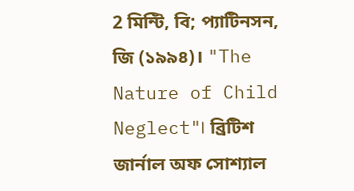2 মিন্টি, বি; প্যাটিনসন, জি (১৯৯৪)। "The Nature of Child Neglect"। ব্রিটিশ জার্নাল অফ সোশ্যাল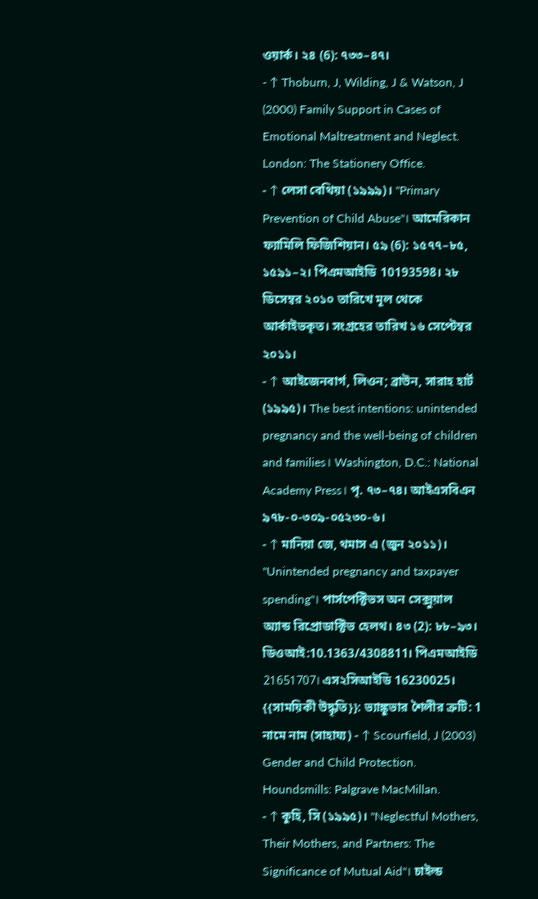ওয়ার্ক। ২৪ (6): ৭৩৩–৪৭।
- ↑ Thoburn, J, Wilding, J & Watson, J (2000) Family Support in Cases of Emotional Maltreatment and Neglect. London: The Stationery Office.
- ↑ লেসা বেথিয়া (১৯৯৯)। "Primary Prevention of Child Abuse"। আমেরিকান ফ্যামিলি ফিজিশিয়ান। ৫৯ (6): ১৫৭৭–৮৫, ১৫৯১–২। পিএমআইডি 10193598। ২৮ ডিসেম্বর ২০১০ তারিখে মূল থেকে আর্কাইভকৃত। সংগ্রহের তারিখ ১৬ সেপ্টেম্বর ২০১১।
- ↑ আইজেনবার্গ, লিওন; ব্রাউন, সারাহ হার্ট (১৯৯৫)। The best intentions: unintended pregnancy and the well-being of children and families। Washington, D.C.: National Academy Press। পৃ. ৭৩–৭৪। আইএসবিএন ৯৭৮-০-৩০৯-০৫২৩০-৬।
- ↑ মানিয়া জে, থমাস এ (জুন ২০১১)। "Unintended pregnancy and taxpayer spending"। পার্সপেক্টিভস অন সেক্সুয়াল অ্যান্ড রিপ্রোডাক্টিভ হেলথ। ৪৩ (2): ৮৮–৯৩। ডিওআই:10.1363/4308811। পিএমআইডি 21651707। এস২সিআইডি 16230025।
{{সাময়িকী উদ্ধৃতি}}: ভ্যাঙ্কুভার শৈলীর ত্রুটি: 1 নামে নাম (সাহায্য) - ↑ Scourfield, J (2003) Gender and Child Protection. Houndsmills: Palgrave MacMillan.
- ↑ কুহি, সি (১৯৯৫)। "Neglectful Mothers, Their Mothers, and Partners: The Significance of Mutual Aid"। চাইল্ড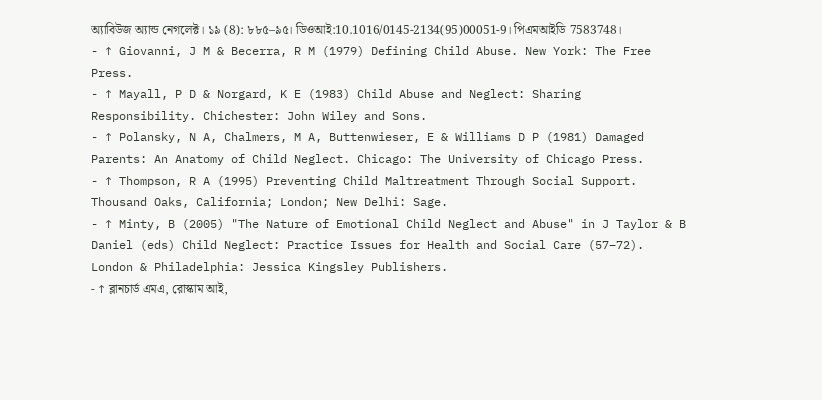অ্যাবিউজ অ্যান্ড নেগলেক্ট। ১৯ (8): ৮৮৫–৯৫। ডিওআই:10.1016/0145-2134(95)00051-9। পিএমআইডি 7583748।
- ↑ Giovanni, J M & Becerra, R M (1979) Defining Child Abuse. New York: The Free Press.
- ↑ Mayall, P D & Norgard, K E (1983) Child Abuse and Neglect: Sharing Responsibility. Chichester: John Wiley and Sons.
- ↑ Polansky, N A, Chalmers, M A, Buttenwieser, E & Williams D P (1981) Damaged Parents: An Anatomy of Child Neglect. Chicago: The University of Chicago Press.
- ↑ Thompson, R A (1995) Preventing Child Maltreatment Through Social Support. Thousand Oaks, California; London; New Delhi: Sage.
- ↑ Minty, B (2005) "The Nature of Emotional Child Neglect and Abuse" in J Taylor & B Daniel (eds) Child Neglect: Practice Issues for Health and Social Care (57–72). London & Philadelphia: Jessica Kingsley Publishers.
- ↑ ব্লানচার্ড এমএ, রোস্কাম আই,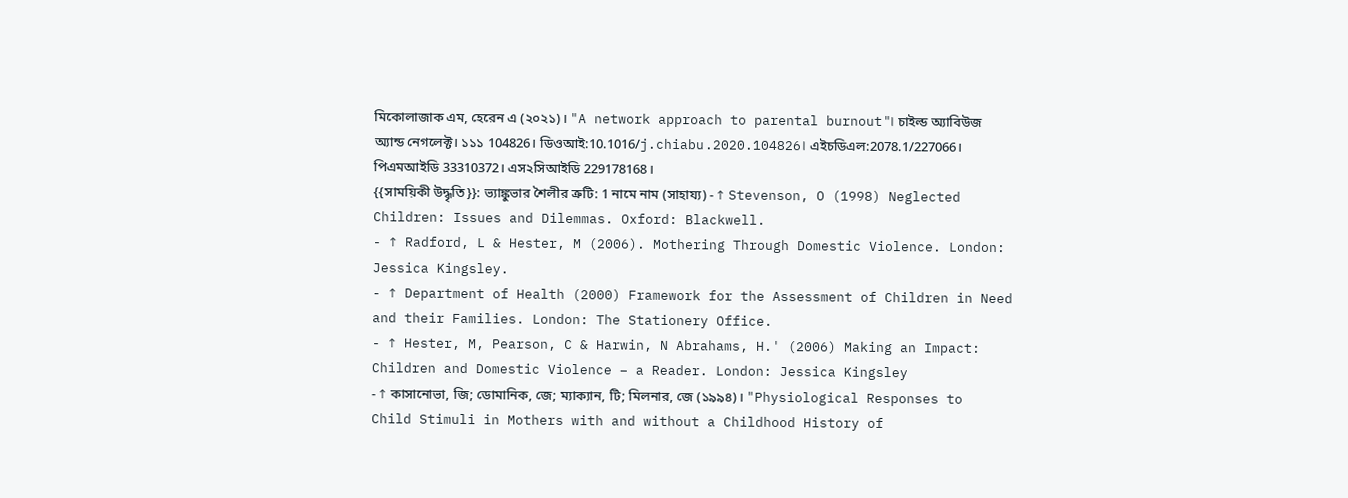মিকোলাজাক এম, হেরেন এ (২০২১)। "A network approach to parental burnout"। চাইল্ড অ্যাবিউজ অ্যান্ড নেগলেক্ট। ১১১ 104826। ডিওআই:10.1016/j.chiabu.2020.104826। এইচডিএল:2078.1/227066। পিএমআইডি 33310372। এস২সিআইডি 229178168।
{{সাময়িকী উদ্ধৃতি}}: ভ্যাঙ্কুভার শৈলীর ত্রুটি: 1 নামে নাম (সাহায্য) - ↑ Stevenson, O (1998) Neglected Children: Issues and Dilemmas. Oxford: Blackwell.
- ↑ Radford, L & Hester, M (2006). Mothering Through Domestic Violence. London: Jessica Kingsley.
- ↑ Department of Health (2000) Framework for the Assessment of Children in Need and their Families. London: The Stationery Office.
- ↑ Hester, M, Pearson, C & Harwin, N Abrahams, H.' (2006) Making an Impact: Children and Domestic Violence – a Reader. London: Jessica Kingsley
- ↑ কাসানোভা, জি; ডোমানিক, জে; ম্যাক্যান, টি; মিলনার, জে (১৯৯৪)। "Physiological Responses to Child Stimuli in Mothers with and without a Childhood History of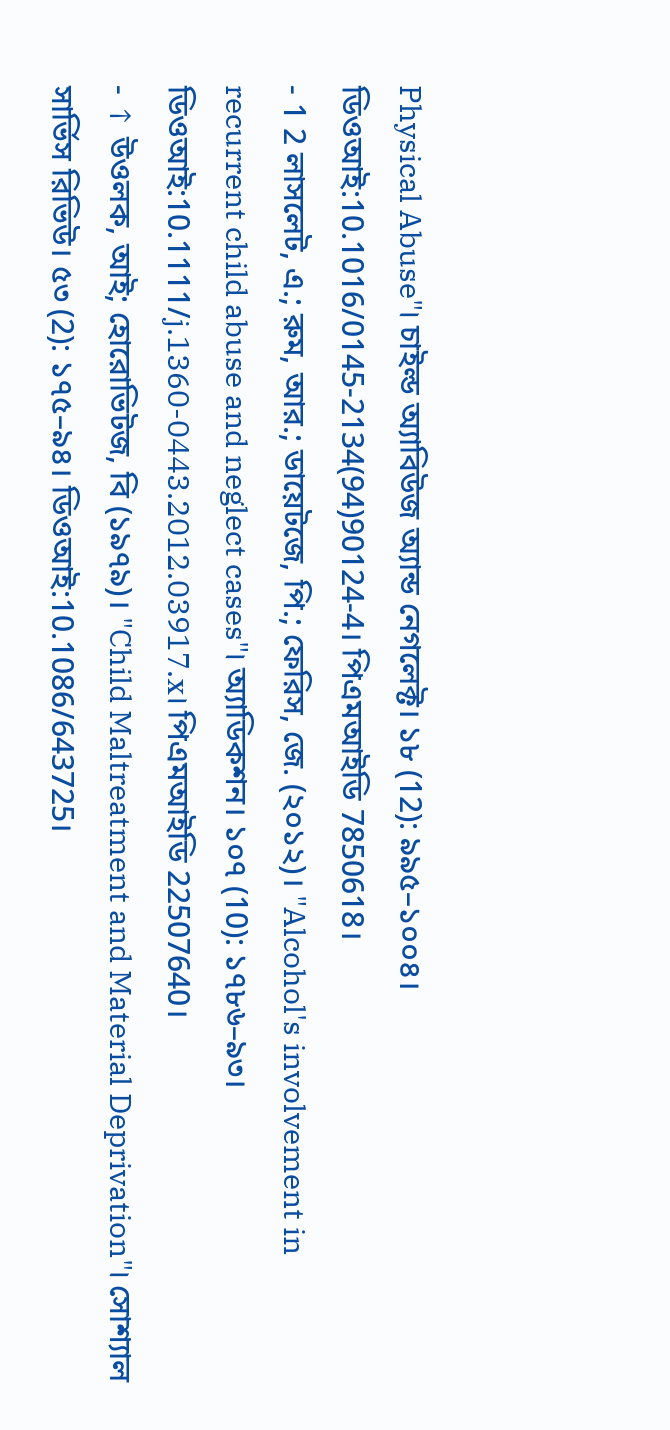Physical Abuse"। চাইল্ড অ্যাবিউজ অ্যান্ড নেগলেক্ট। ১৮ (12): ৯৯৫–১০০৪। ডিওআই:10.1016/0145-2134(94)90124-4। পিএমআইডি 7850618।
- 1 2 লাসলেট, এ.; রুম, আর.; ডায়েটজে, পি.; ফেরিস, জে. (২০১২)। "Alcohol's involvement in recurrent child abuse and neglect cases"। অ্যাডিকশন। ১০৭ (10): ১৭৮৬–৯৩। ডিওআই:10.1111/j.1360-0443.2012.03917.x। পিএমআইডি 22507640।
- ↑ উওলক, আই; হোরোভিটজ, বি (১৯৭৯)। "Child Maltreatment and Material Deprivation"। সোশ্যাল সার্ভিস রিভিউ। ৫৩ (2): ১৭৫–৯৪। ডিওআই:10.1086/643725।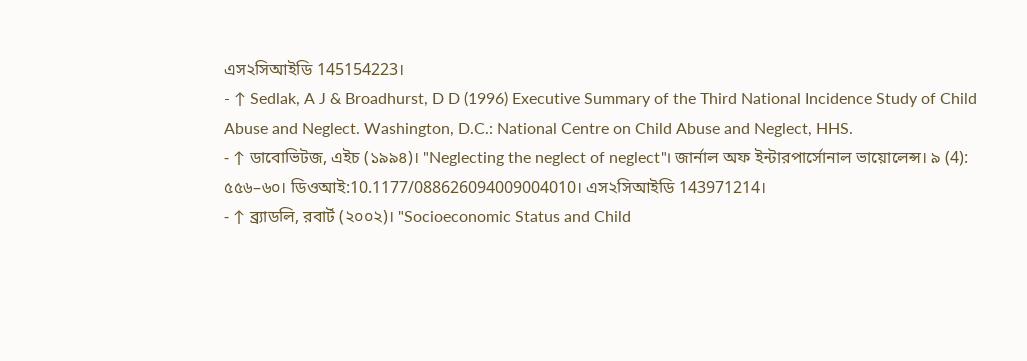এস২সিআইডি 145154223।
- ↑ Sedlak, A J & Broadhurst, D D (1996) Executive Summary of the Third National Incidence Study of Child Abuse and Neglect. Washington, D.C.: National Centre on Child Abuse and Neglect, HHS.
- ↑ ডাবোভিটজ, এইচ (১৯৯৪)। "Neglecting the neglect of neglect"। জার্নাল অফ ইন্টারপার্সোনাল ভায়োলেন্স। ৯ (4): ৫৫৬–৬০। ডিওআই:10.1177/088626094009004010। এস২সিআইডি 143971214।
- ↑ ব্র্যাডলি, রবার্ট (২০০২)। "Socioeconomic Status and Child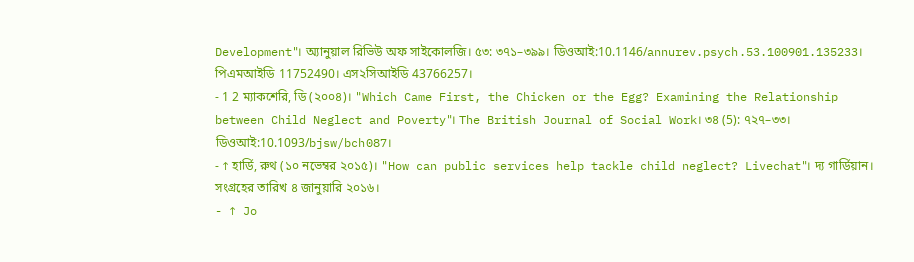Development"। অ্যানুয়াল রিভিউ অফ সাইকোলজি। ৫৩: ৩৭১–৩৯৯। ডিওআই:10.1146/annurev.psych.53.100901.135233। পিএমআইডি 11752490। এস২সিআইডি 43766257।
- 1 2 ম্যাকশেরি, ডি (২০০৪)। "Which Came First, the Chicken or the Egg? Examining the Relationship between Child Neglect and Poverty"। The British Journal of Social Work। ৩৪ (5): ৭২৭–৩৩। ডিওআই:10.1093/bjsw/bch087।
- ↑ হার্ডি, রুথ (১০ নভেম্বর ২০১৫)। "How can public services help tackle child neglect? Livechat"। দ্য গার্ডিয়ান। সংগ্রহের তারিখ ৪ জানুয়ারি ২০১৬।
- ↑ Jo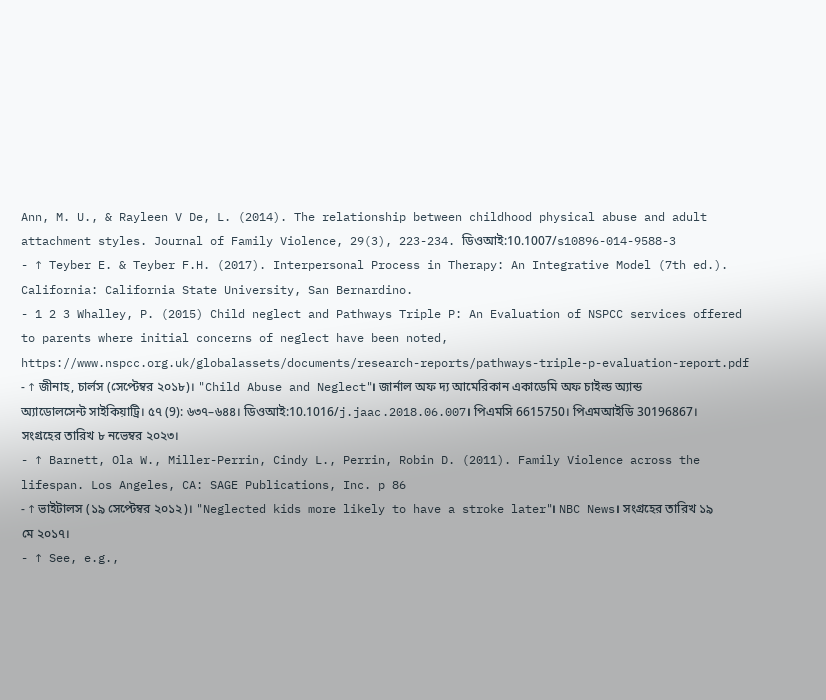Ann, M. U., & Rayleen V De, L. (2014). The relationship between childhood physical abuse and adult attachment styles. Journal of Family Violence, 29(3), 223-234. ডিওআই:10.1007/s10896-014-9588-3
- ↑ Teyber E. & Teyber F.H. (2017). Interpersonal Process in Therapy: An Integrative Model (7th ed.). California: California State University, San Bernardino.
- 1 2 3 Whalley, P. (2015) Child neglect and Pathways Triple P: An Evaluation of NSPCC services offered to parents where initial concerns of neglect have been noted, https://www.nspcc.org.uk/globalassets/documents/research-reports/pathways-triple-p-evaluation-report.pdf
- ↑ জীনাহ, চার্লস (সেপ্টেম্বর ২০১৮)। "Child Abuse and Neglect"। জার্নাল অফ দ্য আমেরিকান একাডেমি অফ চাইল্ড অ্যান্ড অ্যাডোলসেন্ট সাইকিয়াট্রি। ৫৭ (9): ৬৩৭–৬৪৪। ডিওআই:10.1016/j.jaac.2018.06.007। পিএমসি 6615750। পিএমআইডি 30196867। সংগ্রহের তারিখ ৮ নভেম্বর ২০২৩।
- ↑ Barnett, Ola W., Miller-Perrin, Cindy L., Perrin, Robin D. (2011). Family Violence across the lifespan. Los Angeles, CA: SAGE Publications, Inc. p 86
- ↑ ভাইটালস (১৯ সেপ্টেম্বর ২০১২)। "Neglected kids more likely to have a stroke later"। NBC News। সংগ্রহের তারিখ ১৯ মে ২০১৭।
- ↑ See, e.g.,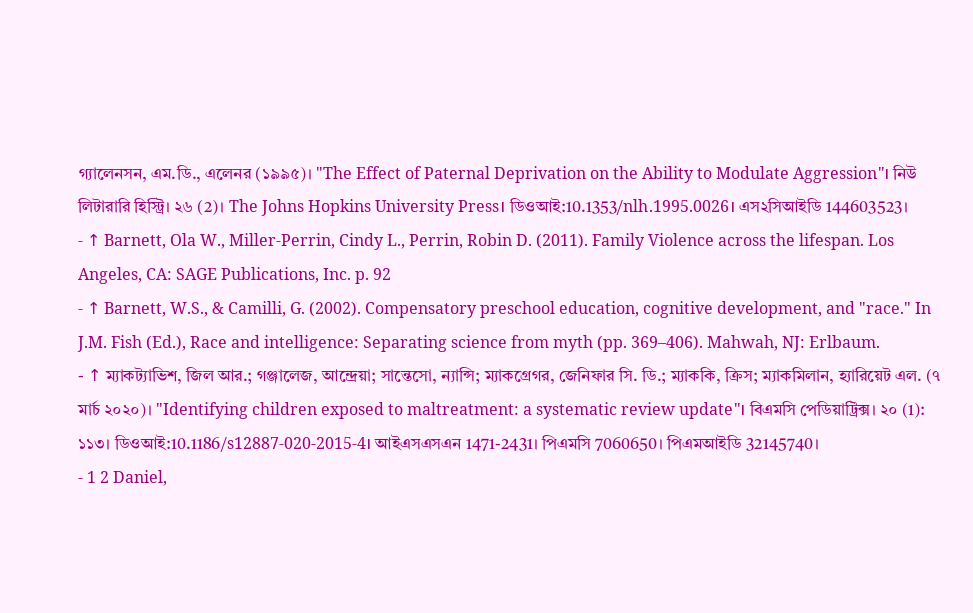গ্যালেনসন, এম.ডি., এলেনর (১৯৯৫)। "The Effect of Paternal Deprivation on the Ability to Modulate Aggression"। নিউ লিটারারি হিস্ট্রি। ২৬ (2)। The Johns Hopkins University Press। ডিওআই:10.1353/nlh.1995.0026। এস২সিআইডি 144603523।
- ↑ Barnett, Ola W., Miller-Perrin, Cindy L., Perrin, Robin D. (2011). Family Violence across the lifespan. Los Angeles, CA: SAGE Publications, Inc. p. 92
- ↑ Barnett, W.S., & Camilli, G. (2002). Compensatory preschool education, cognitive development, and "race." In J.M. Fish (Ed.), Race and intelligence: Separating science from myth (pp. 369–406). Mahwah, NJ: Erlbaum.
- ↑ ম্যাকট্যাভিশ, জিল আর.; গঞ্জালেজ, আন্দ্রেয়া; সান্তেসো, ন্যান্সি; ম্যাকগ্রেগর, জেনিফার সি. ডি.; ম্যাককি, ক্রিস; ম্যাকমিলান, হ্যারিয়েট এল. (৭ মার্চ ২০২০)। "Identifying children exposed to maltreatment: a systematic review update"। বিএমসি পেডিয়াট্রিক্স। ২০ (1): ১১৩। ডিওআই:10.1186/s12887-020-2015-4। আইএসএসএন 1471-2431। পিএমসি 7060650। পিএমআইডি 32145740।
- 1 2 Daniel,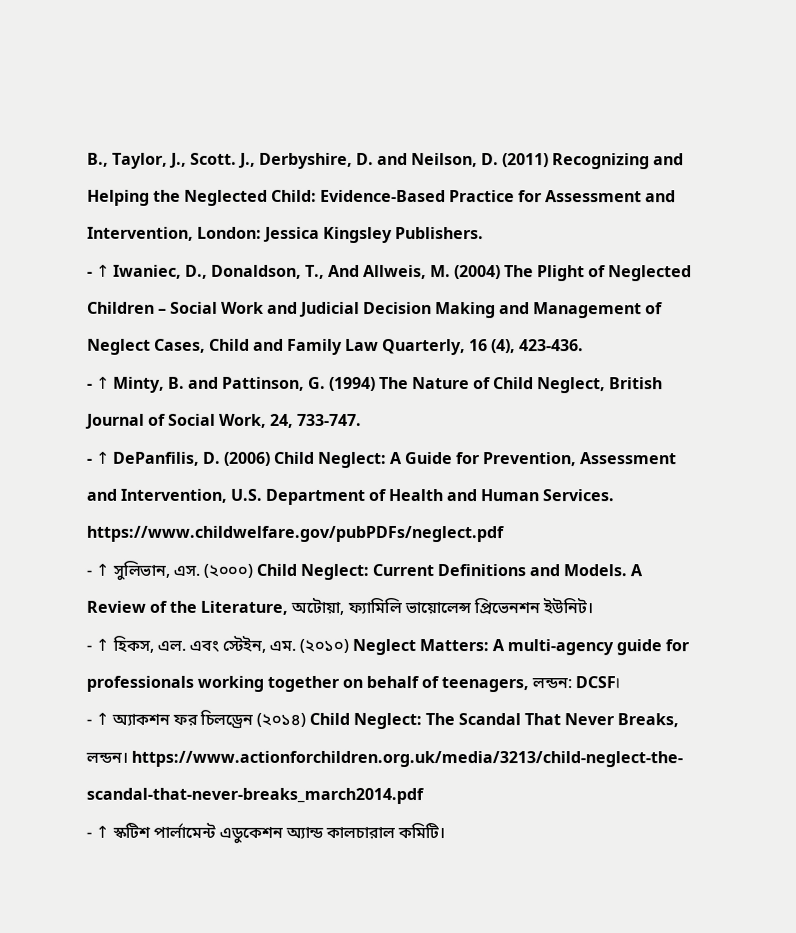B., Taylor, J., Scott. J., Derbyshire, D. and Neilson, D. (2011) Recognizing and Helping the Neglected Child: Evidence-Based Practice for Assessment and Intervention, London: Jessica Kingsley Publishers.
- ↑ Iwaniec, D., Donaldson, T., And Allweis, M. (2004) The Plight of Neglected Children – Social Work and Judicial Decision Making and Management of Neglect Cases, Child and Family Law Quarterly, 16 (4), 423-436.
- ↑ Minty, B. and Pattinson, G. (1994) The Nature of Child Neglect, British Journal of Social Work, 24, 733-747.
- ↑ DePanfilis, D. (2006) Child Neglect: A Guide for Prevention, Assessment and Intervention, U.S. Department of Health and Human Services. https://www.childwelfare.gov/pubPDFs/neglect.pdf
- ↑ সুলিভান, এস. (২০০০) Child Neglect: Current Definitions and Models. A Review of the Literature, অটোয়া, ফ্যামিলি ভায়োলেন্স প্রিভেনশন ইউনিট।
- ↑ হিকস, এল. এবং স্টেইন, এম. (২০১০) Neglect Matters: A multi-agency guide for professionals working together on behalf of teenagers, লন্ডন: DCSF।
- ↑ অ্যাকশন ফর চিলড্রেন (২০১৪) Child Neglect: The Scandal That Never Breaks, লন্ডন। https://www.actionforchildren.org.uk/media/3213/child-neglect-the-scandal-that-never-breaks_march2014.pdf
- ↑ স্কটিশ পার্লামেন্ট এডুকেশন অ্যান্ড কালচারাল কমিটি।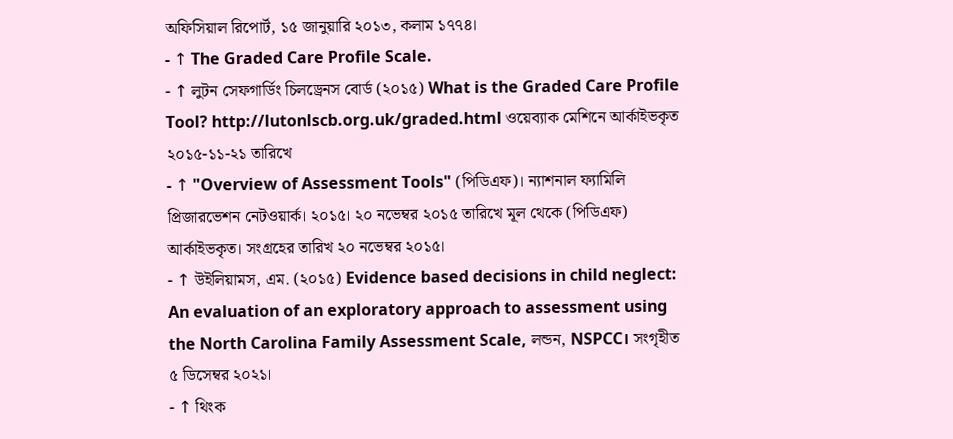অফিসিয়াল রিপোর্ট, ১৫ জানুয়ারি ২০১৩, কলাম ১৭৭৪।
- ↑ The Graded Care Profile Scale.
- ↑ লুটন সেফগার্ডিং চিলড্রেনস বোর্ড (২০১৫) What is the Graded Care Profile Tool? http://lutonlscb.org.uk/graded.html ওয়েব্যাক মেশিনে আর্কাইভকৃত ২০১৫-১১-২১ তারিখে
- ↑ "Overview of Assessment Tools" (পিডিএফ)। ন্যাশনাল ফ্যামিলি প্রিজারভেশন নেটওয়ার্ক। ২০১৫। ২০ নভেম্বর ২০১৫ তারিখে মূল থেকে (পিডিএফ) আর্কাইভকৃত। সংগ্রহের তারিখ ২০ নভেম্বর ২০১৫।
- ↑ উইলিয়ামস, এম. (২০১৫) Evidence based decisions in child neglect: An evaluation of an exploratory approach to assessment using the North Carolina Family Assessment Scale, লন্ডন, NSPCC। সংগৃহীত ৫ ডিসেম্বর ২০২১।
- ↑ থিংক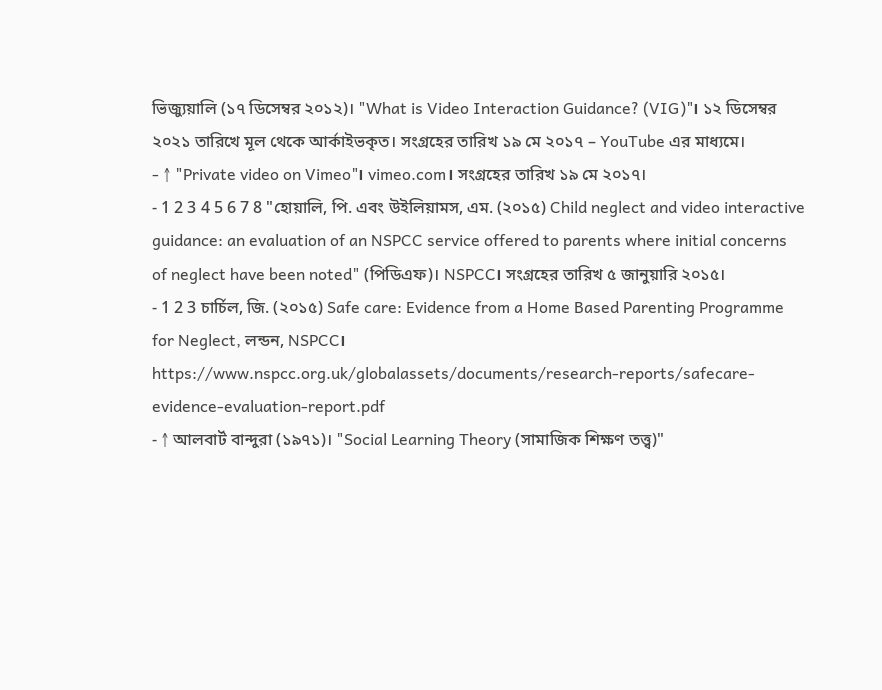ভিজ্যুয়ালি (১৭ ডিসেম্বর ২০১২)। "What is Video Interaction Guidance? (VIG)"। ১২ ডিসেম্বর ২০২১ তারিখে মূল থেকে আর্কাইভকৃত। সংগ্রহের তারিখ ১৯ মে ২০১৭ – YouTube এর মাধ্যমে।
- ↑ "Private video on Vimeo"। vimeo.com। সংগ্রহের তারিখ ১৯ মে ২০১৭।
- 1 2 3 4 5 6 7 8 "হোয়ালি, পি. এবং উইলিয়ামস, এম. (২০১৫) Child neglect and video interactive guidance: an evaluation of an NSPCC service offered to parents where initial concerns of neglect have been noted" (পিডিএফ)। NSPCC। সংগ্রহের তারিখ ৫ জানুয়ারি ২০১৫।
- 1 2 3 চার্চিল, জি. (২০১৫) Safe care: Evidence from a Home Based Parenting Programme for Neglect, লন্ডন, NSPCC। https://www.nspcc.org.uk/globalassets/documents/research-reports/safecare-evidence-evaluation-report.pdf
- ↑ আলবার্ট বান্দুরা (১৯৭১)। "Social Learning Theory (সামাজিক শিক্ষণ তত্ত্ব)"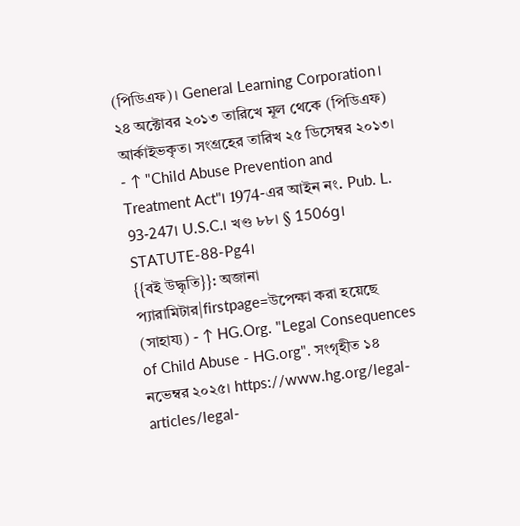(পিডিএফ)। General Learning Corporation। ২৪ অক্টোবর ২০১৩ তারিখে মূল থেকে (পিডিএফ) আর্কাইভকৃত। সংগ্রহের তারিখ ২৫ ডিসেম্বর ২০১৩।
- ↑ "Child Abuse Prevention and Treatment Act"। 1974-এর আইন নং. Pub. L. 93-247। U.S.C.। খণ্ড ৮৮। § 1506g। STATUTE-88-Pg4।
{{বই উদ্ধৃতি}}: অজানা প্যারামিটার|firstpage=উপেক্ষা করা হয়েছে (সাহায্য) - ↑ HG.Org. "Legal Consequences of Child Abuse - HG.org". সংগৃহীত ১৪ নভেম্বর ২০২৫। https://www.hg.org/legal-articles/legal-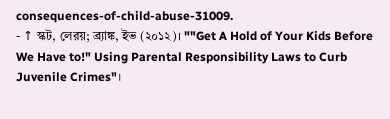consequences-of-child-abuse-31009.
- ↑ স্কট, লেরয়; ব্র্যাঙ্ক, ইভ (২০১২)। ""Get A Hold of Your Kids Before We Have to!" Using Parental Responsibility Laws to Curb Juvenile Crimes"।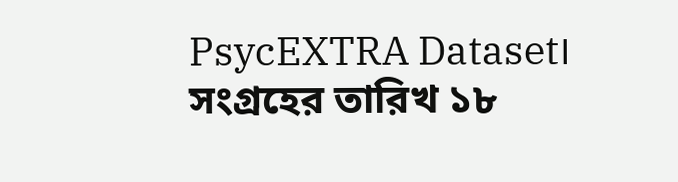PsycEXTRA Dataset। সংগ্রহের তারিখ ১৮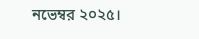নভেম্বর ২০২৫।